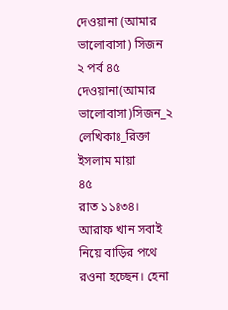দেওয়ানা (আমার ভালোবাসা) সিজন ২ পর্ব ৪৫
দেওয়ানা(আমার ভালোবাসা)সিজন_২
লেখিকাঃ_রিক্তা ইসলাম মায়া
৪৫
রাত ১১ঃ৩৪। আরাফ খান সবাই নিয়ে বাড়ির পথে রওনা হচ্ছেন। হেনা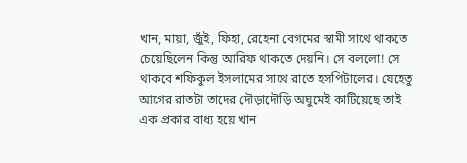খান, মায়া, জুঁই, ফিহা, রেহেনা বেগমের স্বামী সাথে থাকতে চেয়েছিলেন কিন্তু আরিফ থাকতে দেয়নি। সে বললো! সে থাকবে শফিকুল ইসলামের সাথে রাতে হসপিটালের। যেহেতু আগের রাতটা তাদের দৌড়াদৌড়ি অঘুমেই কাটিয়েছে তাই এক প্রকার বাধ্য হয়ে খান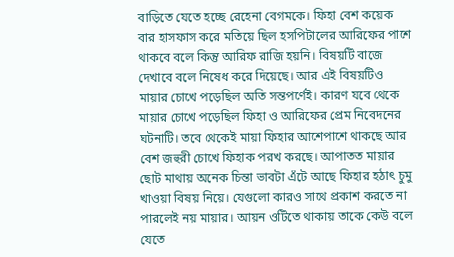বাড়িতে যেতে হচ্ছে রেহেনা বেগমকে। ফিহা বেশ কয়েক বার হাসফাস করে মতিয়ে ছিল হসপিটালের আরিফের পাশে থাকবে বলে কিন্তু আরিফ রাজি হয়নি। বিষয়টি বাজে দেখাবে বলে নিষেধ করে দিয়েছে। আর এই বিষয়টিও মায়ার চোখে পড়েছিল অতি সন্তপর্ণেই। কারণ যবে থেকে মায়ার চোখে পড়েছিল ফিহা ও আরিফের প্রেম নিবেদনের ঘটনাটি। তবে থেকেই মায়া ফিহার আশেপাশে থাকছে আর বেশ জহুরী চোখে ফিহাক পরখ করছে। আপাতত মায়ার ছোট মাথায় অনেক চিন্তা ভাবটা এঁটে আছে ফিহার হঠাৎ চুমু খাওয়া বিষয় নিয়ে। যেগুলো কারও সাথে প্রকাশ করতে না পারলেই নয় মায়ার। আয়ন ওটিতে থাকায় তাকে কেউ বলে যেতে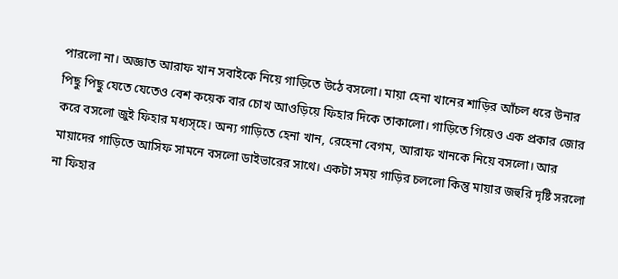পারলো না। অজ্ঞাত আরাফ খান সবাইকে নিয়ে গাড়িতে উঠে বসলো। মায়া হেনা খানের শাড়ির আঁচল ধরে উনার পিছু পিছু যেতে যেতেও বেশ কয়েক বার চোখ আওড়িয়ে ফিহার দিকে তাকালো। গাড়িতে গিয়েও এক প্রকার জোর করে বসলো জুই ফিহার মধ্যস্হে। অন্য গাড়িতে হেনা খান, রেহেনা বেগম, আরাফ খানকে নিয়ে বসলো। আর মায়াদের গাড়িতে আসিফ সামনে বসলো ডাইভারের সাথে। একটা সময় গাড়ির চললো কিন্তু মায়ার জহুরি দৃষ্টি সরলো না ফিহার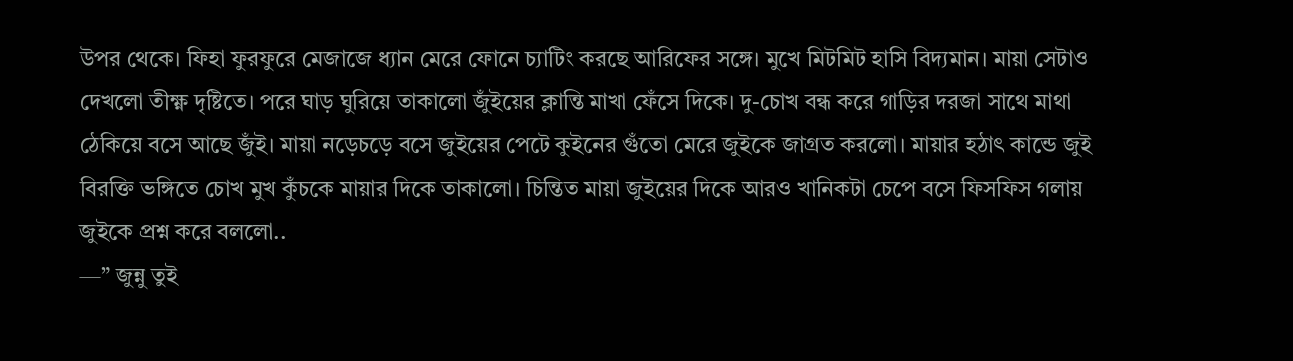উপর থেকে। ফিহা ফুরফুরে মেজাজে ধ্যান মেরে ফোনে চ্যাটিং করছে আরিফের সঙ্গে। মুখে মিটমিট হাসি বিদ্যমান। মায়া সেটাও দেখলো তীক্ষ্ণ দৃষ্টিতে। পরে ঘাড় ঘুরিয়ে তাকালো জুঁইয়ের ক্লান্তি মাখা ফেঁসে দিকে। দু-চোখ বন্ধ করে গাড়ির দরজা সাথে মাথা ঠেকিয়ে বসে আছে জুঁই। মায়া নড়েচড়ে বসে জুইয়ের পেটে কুইনের গুঁতো মেরে জুইকে জাগ্রত করলো। মায়ার হঠাৎ কান্ডে জুই বিরক্তি ভঙ্গিতে চোখ মুখ কুঁচকে মায়ার দিকে তাকালো। চিন্তিত মায়া জুইয়ের দিকে আরও খানিকটা চেপে বসে ফিসফিস গলায় জুইকে প্রশ্ন করে বললো..
—” জুন্নু তুই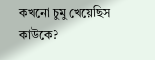কখনো চুমু খেয়েছিস কাউকে?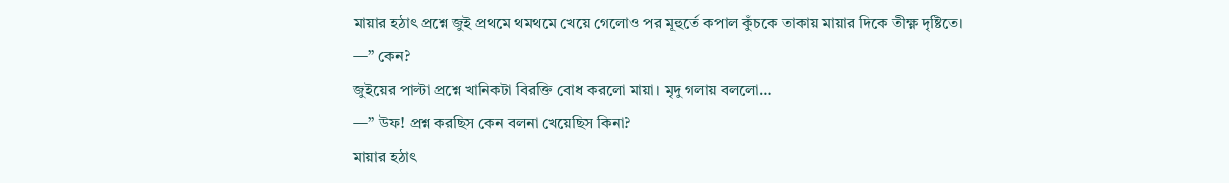মায়ার হঠাৎ প্রশ্নে জুই প্রথমে থমথমে খেয়ে গেলোও পর মূহুর্তে কপাল কুঁচকে তাকায় মায়ার দিকে তীক্ষ্ণ দৃষ্টিতে।
—” কেন?
জুইয়ের পাল্টা প্রশ্নে খানিকটা বিরক্তি বোধ করলো মায়া। মৃদু গলায় বললো…
—” উফ! প্রশ্ন করছিস কেন বলনা খেয়েছিস কিনা?
মায়ার হঠাৎ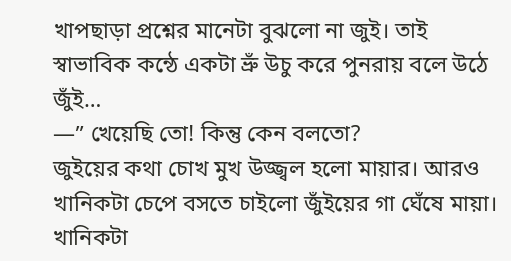খাপছাড়া প্রশ্নের মানেটা বুঝলো না জুই। তাই স্বাভাবিক কন্ঠে একটা ভ্রুঁ উচু করে পুনরায় বলে উঠে জুঁই…
—” খেয়েছি তো! কিন্তু কেন বলতো?
জুইয়ের কথা চোখ মুখ উজ্জ্বল হলো মায়ার। আরও খানিকটা চেপে বসতে চাইলো জুঁইয়ের গা ঘেঁষে মায়া। খানিকটা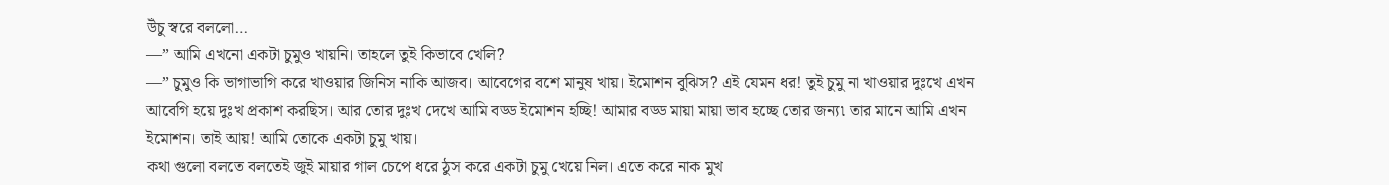উঁচু স্বরে বললো…
—” আমি এখনো একটা চুমুও খায়নি। তাহলে তুই কিভাবে খেলি?
—” চুমুও কি ভাগাভাগি করে খাওয়ার জিনিস নাকি আজব। আবেগের বশে মানুষ খায়। ইমোশন বুঝিস? এই যেমন ধর! তুই চুমু না খাওয়ার দুঃখে এখন আবেগি হয়ে দুঃখ প্রকাশ করছিস। আর তোর দুঃখ দেখে আমি বড্ড ইমোশন হচ্ছি! আমার বড্ড মায়া মায়া ভাব হচ্ছে তোর জন্য৷ তার মানে আমি এখন ইমোশন। তাই আয়! আমি তোকে একটা চুমু খায়।
কথা গুলো বলতে বলতেই জুই মায়ার গাল চেপে ধরে ঠুস করে একটা চুমু খেয়ে নিল। এতে করে নাক মুখ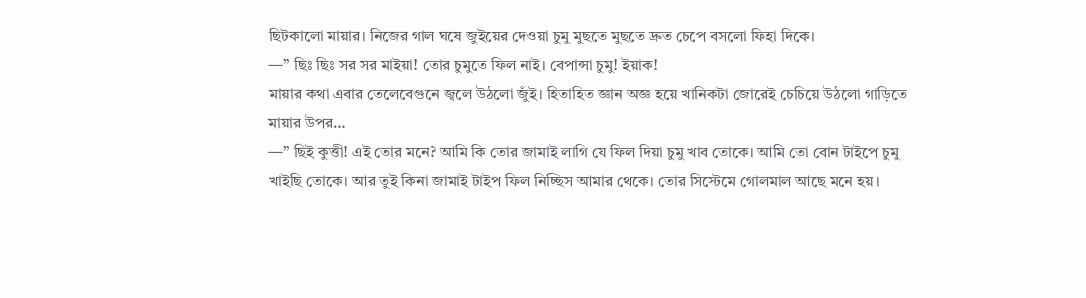ছিটকালো মায়ার। নিজের গাল ঘষে জুইয়ের দেওয়া চুমু মুছতে মুছতে দ্রুত চেপে বসলো ফিহা দিকে।
—” ছিঃ ছিঃ সর সর মাইয়া! তোর চুমুতে ফিল নাই। বেপান্সা চুমু! ইয়াক!
মায়ার কথা এবার তেলেবেগুনে জ্বলে উঠলো জুঁই। হিতাহিত জ্ঞান অজ্ঞ হয়ে খানিকটা জোরেই চেচিয়ে উঠলো গাড়িতে মায়ার উপর…
—” ছিই কুত্তী! এই তোর মনে? আমি কি তোর জামাই লাগি যে ফিল দিয়া চুমু খাব তোকে। আমি তো বোন টাইপে চুমু খাইছি তোকে। আর তুই কিনা জামাই টাইপ ফিল নিচ্ছিস আমার থেকে। তোর সিস্টেমে গোলমাল আছে মনে হয়।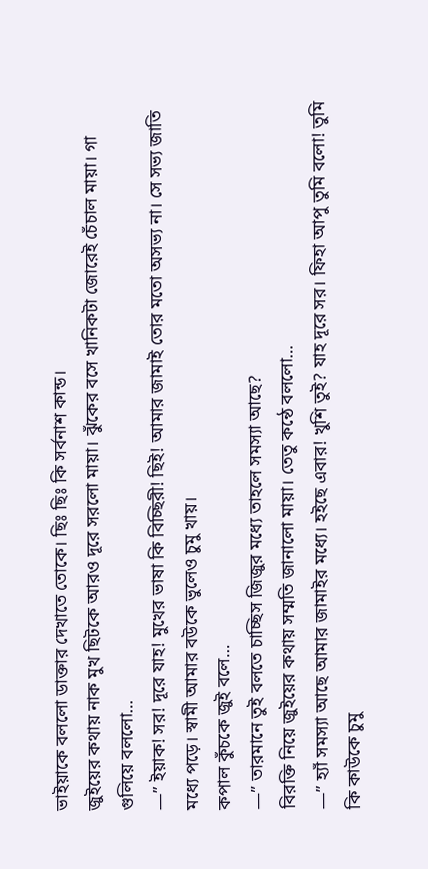ভাইয়াকে বললো ডাক্তার দেখাতে তোকে। ছিঃ ছিঃ কি সর্বনাশ কান্ড।
জুইয়ের কথায় নাক মুখ ছিটকে আরও দূরে সরলো মায়া। ঝুঁকের বসে খানিকটা জোরেই চেঁচাল মায়া। গা গুলিয়ে বললো…
—” ইয়াক! সর! দূরে যাহ! মুখের ভাষা কি বিচ্ছিরী! ছিই! আমার জামাই তোর মতো অসভ্য না। সে সভ্য জাতি মধ্যে পড়ে। স্বামী আমার বউকে ভুলেও চুমু খায়।
কপাল কুঁচকে জুই বলে…
—” তারমানে তুই বলতে চাচ্ছিস জিজুর মধ্যে তাহলে সমস্যা আছে?
বিরক্তি নিয়ে জুইয়ের কথায় সম্মতি জানালো মায়া। তেতু কন্ঠে বললো…
—” হ্যাঁ সমস্যা আছে আমার জামাইর মধ্যে। হইছে এবার! খুশি তুই? যাহ দূরে সর। ফিহা আপু তুমি বলো! তুমি কি কাউকে চুমু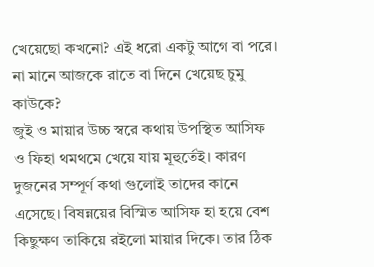খেয়েছো কখনো? এই ধরো একটু আগে বা পরে। না মানে আজকে রাতে বা দিনে খেয়েছ চুমু কাউকে?
জুই ও মায়ার উচ্চ স্বরে কথায় উপস্থিত আসিফ ও ফিহা থমথমে খেয়ে যায় মূহুর্তেই। কারণ দুজনের সম্পূর্ণ কথা গুলোই তাদের কানে এসেছে। বিষন্নয়ের বিস্মিত আসিফ হা হয়ে বেশ কিছুক্ষণ তাকিয়ে রইলো মায়ার দিকে। তার ঠিক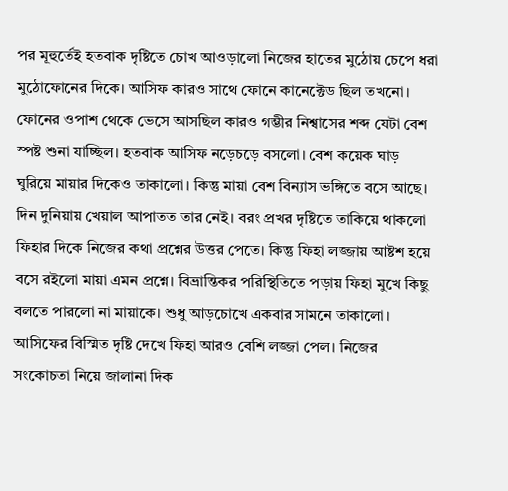পর মূহুর্তেই হতবাক দৃষ্টিতে চোখ আওড়ালো নিজের হাতের মুঠোয় চেপে ধরা মুঠোফোনের দিকে। আসিফ কারও সাথে ফোনে কানেক্টেড ছিল তখনো। ফোনের ওপাশ থেকে ভেসে আসছিল কারও গম্ভীর নিশ্বাসের শব্দ যেটা বেশ স্পষ্ট শুনা যাচ্ছিল। হতবাক আসিফ নড়েচড়ে বসলো। বেশ কয়েক ঘাড় ঘুরিয়ে মায়ার দিকেও তাকালো। কিন্তু মায়া বেশ বিন্যাস ভঙ্গিতে বসে আছে। দিন দুনিয়ায় খেয়াল আপাতত তার নেই। বরং প্রখর দৃষ্টিতে তাকিয়ে থাকলো ফিহার দিকে নিজের কথা প্রশ্নের উত্তর পেতে। কিন্তু ফিহা লজ্জায় আষ্টশ হয়ে বসে রইলো মায়া এমন প্রশ্নে। বিভ্রান্তিকর পরিস্থিতিতে পড়ায় ফিহা মুখে কিছু বলতে পারলো না মায়াকে। শুধু আড়চোখে একবার সামনে তাকালো। আসিফের বিস্মিত দৃষ্টি দেখে ফিহা আরও বেশি লজ্জা পেল। নিজের সংকোচতা নিয়ে জালানা দিক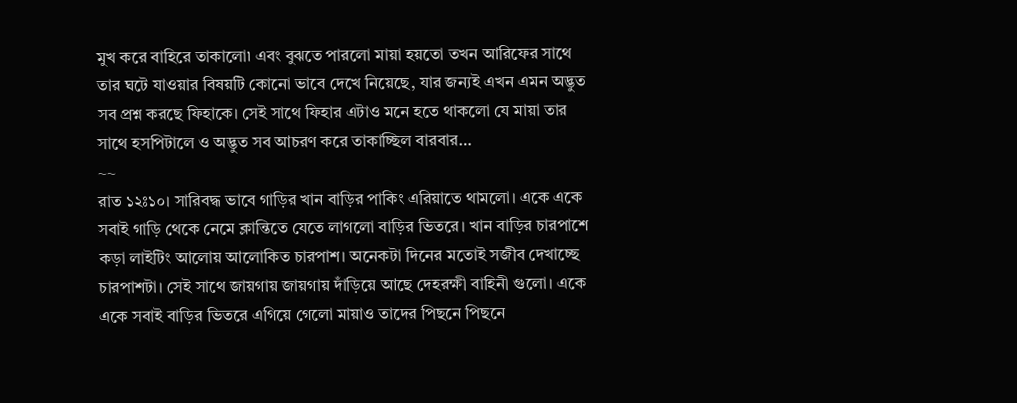মুখ করে বাহিরে তাকালো৷ এবং বুঝতে পারলো মায়া হয়তো তখন আরিফের সাথে তার ঘটে যাওয়ার বিষয়টি কোনো ভাবে দেখে নিয়েছে, যার জন্যই এখন এমন অদ্ভুত সব প্রশ্ন করছে ফিহাকে। সেই সাথে ফিহার এটাও মনে হতে থাকলো যে মায়া তার সাথে হসপিটালে ও অদ্ভুত সব আচরণ করে তাকাচ্ছিল বারবার…
~~
রাত ১২ঃ১০। সারিবদ্ধ ভাবে গাড়ির খান বাড়ির পাকিং এরিয়াতে থামলো। একে একে সবাই গাড়ি থেকে নেমে ক্লান্তিতে যেতে লাগলো বাড়ির ভিতরে। খান বাড়ির চারপাশে কড়া লাইটিং আলোয় আলোকিত চারপাশ। অনেকটা দিনের মতোই সজীব দেখাচ্ছে চারপাশটা। সেই সাথে জায়গায় জায়গায় দাঁড়িয়ে আছে দেহরক্ষী বাহিনী গুলো। একে একে সবাই বাড়ির ভিতরে এগিয়ে গেলো মায়াও তাদের পিছনে পিছনে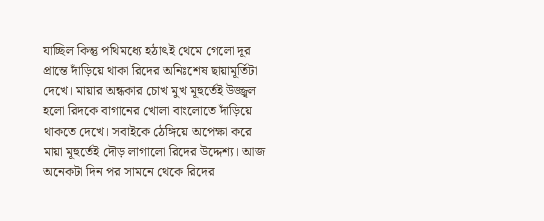যাচ্ছিল কিন্তু পথিমধ্যে হঠাৎই থেমে গেলো দূর প্রান্তে দাঁড়িয়ে থাকা রিদের অনিঃশেষ ছায়ামূর্তিটা দেখে। মায়ার অন্ধকার চোখ মুখ মূহুর্তেই উজ্জ্বল হলো রিদকে বাগানের খোলা বাংলোতে দাঁড়িয়ে থাকতে দেখে। সবাইকে ঠেঙ্গিয়ে অপেক্ষা করে মায়া মূহুর্তেই দৌড় লাগালো রিদের উদ্দেশ্য। আজ অনেকটা দিন পর সামনে থেকে রিদের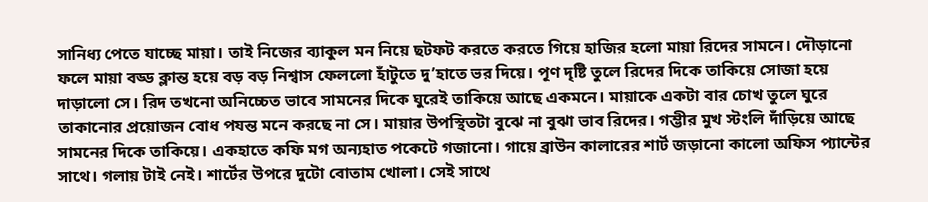সানিধ্য পেতে যাচ্ছে মায়া। তাই নিজের ব্যাকুল মন নিয়ে ছটফট করতে করতে গিয়ে হাজির হলো মায়া রিদের সামনে। দৌড়ানো ফলে মায়া বড্ড ক্লান্ত হয়ে বড় বড় নিশ্বাস ফেললো হাঁটুতে দু’হাতে ভর দিয়ে। পূণ দৃষ্টি তুলে রিদের দিকে তাকিয়ে সোজা হয়ে দাড়ালো সে। রিদ তখনো অনিচ্চেত ভাবে সামনের দিকে ঘুরেই তাকিয়ে আছে একমনে। মায়াকে একটা বার চোখ তুলে ঘুরে তাকানোর প্রয়োজন বোধ পযন্ত মনে করছে না সে। মায়ার উপস্থিতটা বুঝে না বুঝা ভাব রিদের। গম্ভীর মুখ স্টংলি দাঁড়িয়ে আছে সামনের দিকে তাকিয়ে। একহাতে কফি মগ অন্যহাত পকেটে গজানো। গায়ে ব্রাউন কালারের শার্ট জড়ানো কালো অফিস প্যান্টের সাথে। গলায় টাই নেই। শার্টের উপরে দুটো বোতাম খোলা। সেই সাথে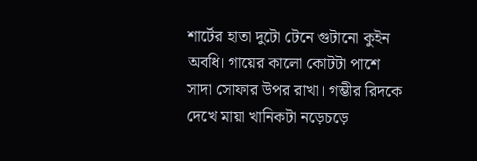শার্টের হাতা দুটো টেনে গুটানো কুইন অবধি। গায়ের কালো কোটটা পাশে সাদা সোফার উপর রাখা। গম্ভীর রিদকে দেখে মায়া খানিকটা নড়েচড়ে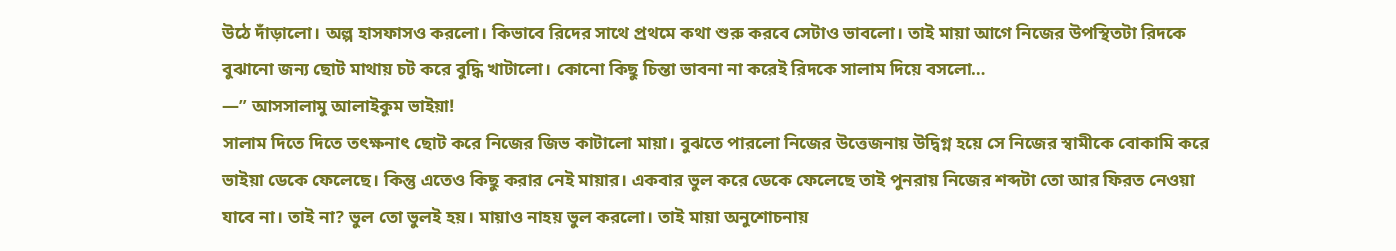উঠে দাঁড়ালো। অল্প হাসফাসও করলো। কিভাবে রিদের সাথে প্রথমে কথা শুরু করবে সেটাও ভাবলো। তাই মায়া আগে নিজের উপস্থিতটা রিদকে বুঝানো জন্য ছোট মাথায় চট করে বুদ্ধি খাটালো। কোনো কিছু চিন্তা ভাবনা না করেই রিদকে সালাম দিয়ে বসলো…
—” আসসালামু আলাইকুম ভাইয়া!
সালাম দিতে দিতে তৎক্ষনাৎ ছোট করে নিজের জিভ কাটালো মায়া। বুঝতে পারলো নিজের উত্তেজনায় উদ্বিগ্ন হয়ে সে নিজের স্বামীকে বোকামি করে ভাইয়া ডেকে ফেলেছে। কিন্তু এতেও কিছু করার নেই মায়ার। একবার ভুল করে ডেকে ফেলেছে তাই পুনরায় নিজের শব্দটা তো আর ফিরত নেওয়া যাবে না। তাই না? ভুল তো ভুলই হয়। মায়াও নাহয় ভুল করলো। তাই মায়া অনুশোচনায়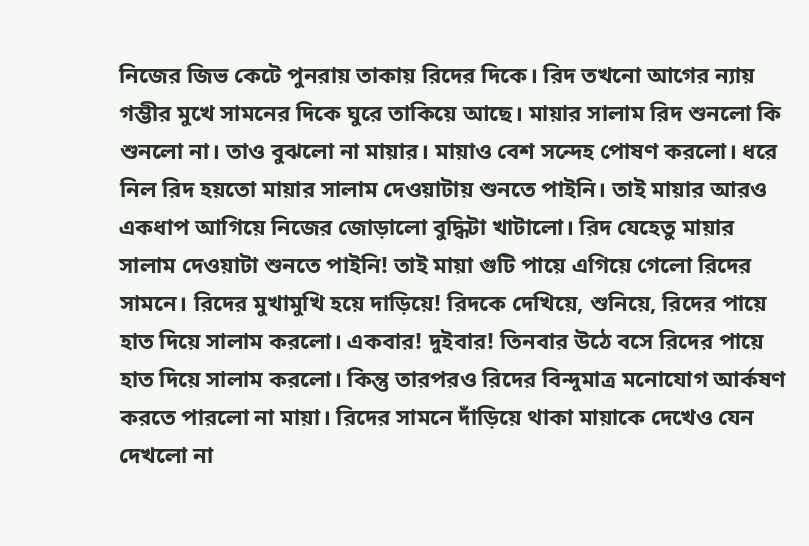নিজের জিভ কেটে পুনরায় তাকায় রিদের দিকে। রিদ তখনো আগের ন্যায় গম্ভীর মুখে সামনের দিকে ঘুরে তাকিয়ে আছে। মায়ার সালাম রিদ শুনলো কি শুনলো না। তাও বুঝলো না মায়ার। মায়াও বেশ সন্দেহ পোষণ করলো। ধরে নিল রিদ হয়তো মায়ার সালাম দেওয়াটায় শুনতে পাইনি। তাই মায়ার আরও একধাপ আগিয়ে নিজের জোড়ালো বুদ্ধিটা খাটালো। রিদ যেহেতু মায়ার সালাম দেওয়াটা শুনতে পাইনি! তাই মায়া গুটি পায়ে এগিয়ে গেলো রিদের সামনে। রিদের মুখামুখি হয়ে দাড়িয়ে! রিদকে দেখিয়ে, শুনিয়ে, রিদের পায়ে হাত দিয়ে সালাম করলো। একবার! দুইবার! তিনবার উঠে বসে রিদের পায়ে হাত দিয়ে সালাম করলো। কিন্তু তারপরও রিদের বিন্দুমাত্র মনোযোগ আর্কষণ করতে পারলো না মায়া। রিদের সামনে দাঁড়িয়ে থাকা মায়াকে দেখেও যেন দেখলো না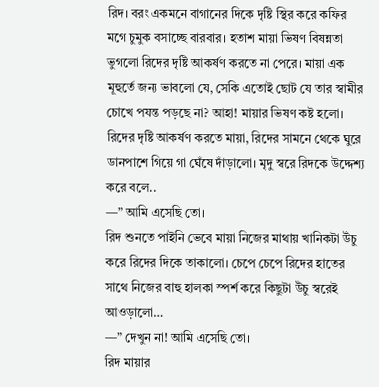রিদ। বরং একমনে বাগানের দিকে দৃষ্টি স্থির করে কফির মগে চুমুক বসাচ্ছে বারবার। হতাশ মায়া ভিষণ বিষন্নতা ভুগলো রিদের দৃষ্টি আকর্ষণ করতে না পেরে। মায়া এক মূহুর্তে জন্য ভাবলো যে, সেকি এতোই ছোট যে তার স্বামীর চোখে পযন্ত পড়ছে না? আহা! মায়ার ভিষণ কষ্ট হলো। রিদের দৃষ্টি আকর্ষণ করতে মায়া, রিদের সামনে থেকে ঘুরে ডানপাশে গিয়ে গা ঘেঁষে দাঁড়ালো। মৃদু স্বরে রিদকে উদ্দেশ্য করে বলে..
—” আমি এসেছি তো।
রিদ শুনতে পাইনি ভেবে মায়া নিজের মাথায় খানিকটা উঁচু করে রিদের দিকে তাকালো। চেপে চেপে রিদের হাতের সাথে নিজের বাহু হালকা স্পর্শ করে কিছুটা উঁচু স্বরেই আওড়ালো…
—” দেখুন না! আমি এসেছি তো।
রিদ মায়ার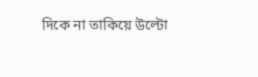দিকে না তাকিয়ে উল্টো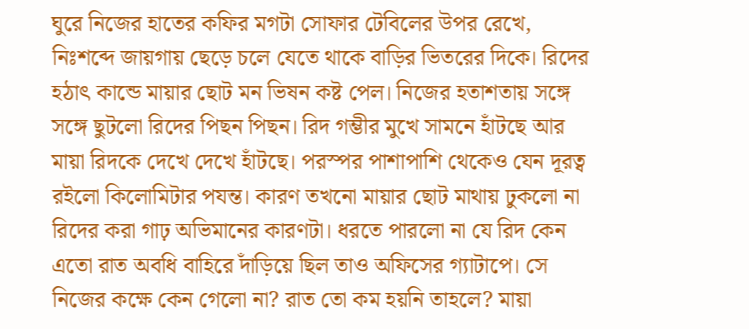ঘুরে নিজের হাতের কফির মগটা সোফার টেবিলের উপর রেখে, নিঃশব্দে জায়গায় ছেড়ে চলে যেতে থাকে বাড়ির ভিতরের দিকে। রিদের হঠাৎ কান্ডে মায়ার ছোট মন ভিষন কষ্ট পেল। নিজের হতাশতায় সঙ্গে সঙ্গে ছুটলো রিদের পিছন পিছন। রিদ গম্ভীর মুখে সামনে হাঁটছে আর মায়া রিদকে দেখে দেখে হাঁটছে। পরস্পর পাশাপাশি থেকেও যেন দূরত্ব রইলো কিলোমিটার পযন্ত। কারণ তখনো মায়ার ছোট মাথায় ঢুকলো না রিদের করা গাঢ় অভিমানের কারণটা। ধরতে পারলো না যে রিদ কেন এতো রাত অবধি বাহিরে দাঁড়িয়ে ছিল তাও অফিসের গ্যাটাপে। সে নিজের কক্ষে কেন গেলো না? রাত তো কম হয়নি তাহলে? মায়া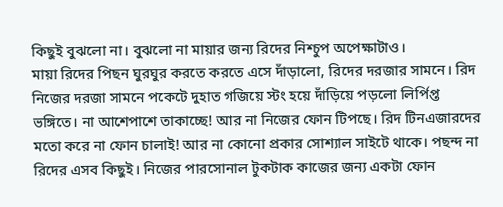কিছুই বুঝলো না। বুঝলো না মায়ার জন্য রিদের নিশ্চুপ অপেক্ষাটাও।
মায়া রিদের পিছন ঘুরঘুর করতে করতে এসে দাঁড়ালো, রিদের দরজার সামনে। রিদ নিজের দরজা সামনে পকেটে দুহাত গজিয়ে স্টং হয়ে দাঁড়িয়ে পড়লো লির্পিপ্ত ভঙ্গিতে। না আশেপাশে তাকাচ্ছে! আর না নিজের ফোন টিপছে। রিদ টিনএজারদের মতো করে না ফোন চালাই! আর না কোনো প্রকার সোশ্যাল সাইটে থাকে। পছন্দ না রিদের এসব কিছুই। নিজের পারসোনাল টুকটাক কাজের জন্য একটা ফোন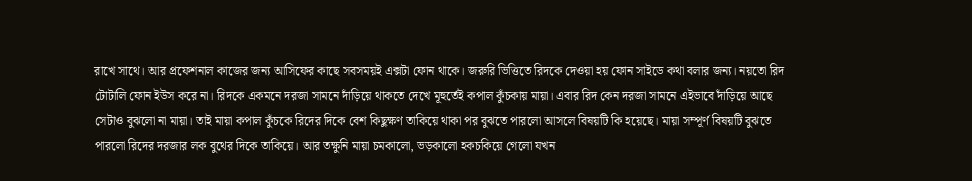রাখে সাথে। আর প্রফেশনাল কাজের জন্য আসিফের কাছে সবসময়ই এক্সটা ফোন থাকে। জরুরি ভিত্তিতে রিদকে দেওয়া হয় ফোন সাইডে কথা বলার জন্য। নয়তো রিদ টোটালি ফোন ইউস করে না। রিদকে একমনে দরজা সামনে দাঁড়িয়ে থাকতে দেখে মূহুর্তেই কপাল কুঁচকায় মায়া। এবার রিদ কেন দরজা সামনে এইভাবে দাঁড়িয়ে আছে সেটাও বুঝলো না মায়া। তাই মায়া কপাল কুঁচকে রিদের দিকে বেশ কিছুক্ষণ তাকিয়ে থাকা পর বুঝতে পারলো আসলে বিষয়টি কি হয়েছে। মায়া সম্পূর্ণ বিষয়টি বুঝতে পারলো রিদের দরজার লক বুথের দিকে তাকিয়ে। আর তক্ষুনি মায়া চমকালো, ভড়কালো হকচকিয়ে গেলো যখন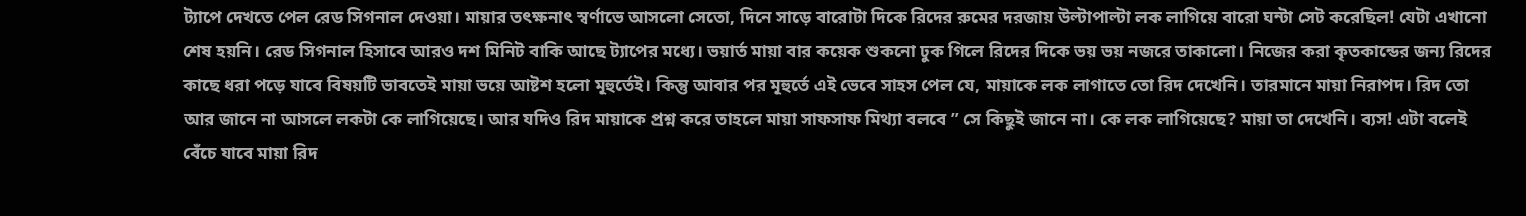ট্যাপে দেখতে পেল রেড সিগনাল দেওয়া। মায়ার তৎক্ষনাৎ স্বর্ণাভে আসলো সেতো, দিনে সাড়ে বারোটা দিকে রিদের রুমের দরজায় উল্টাপাল্টা লক লাগিয়ে বারো ঘন্টা সেট করেছিল! যেটা এখানো শেষ হয়নি। রেড সিগনাল হিসাবে আরও দশ মিনিট বাকি আছে ট্যাপের মধ্যে। ভয়ার্ত মায়া বার কয়েক শুকনো ঢুক গিলে রিদের দিকে ভয় ভয় নজরে তাকালো। নিজের করা কৃতকান্ডের জন্য রিদের কাছে ধরা পড়ে যাবে বিষয়টি ভাবতেই মায়া ভয়ে আষ্টশ হলো মূহুর্তেই। কিন্তু আবার পর মূহুর্তে এই ভেবে সাহস পেল যে, মায়াকে লক লাগাতে তো রিদ দেখেনি। তারমানে মায়া নিরাপদ। রিদ তো আর জানে না আসলে লকটা কে লাগিয়েছে। আর যদিও রিদ মায়াকে প্রশ্ন করে তাহলে মায়া সাফসাফ মিথ্যা বলবে ” সে কিছুই জানে না। কে লক লাগিয়েছে? মায়া তা দেখেনি। ব্যস! এটা বলেই বেঁচে যাবে মায়া রিদ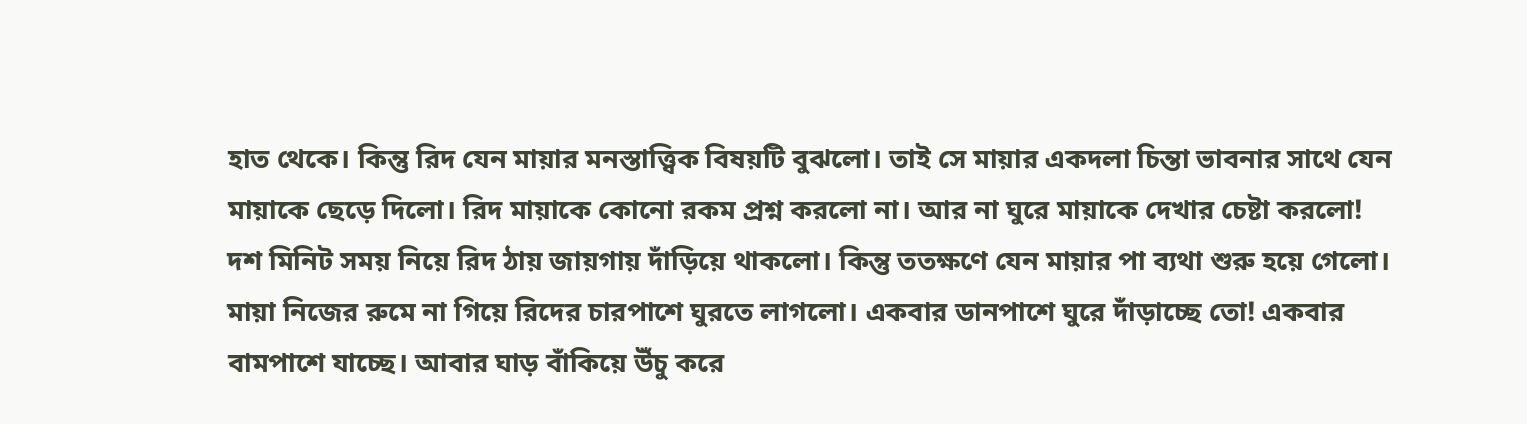হাত থেকে। কিন্তু রিদ যেন মায়ার মনস্তাত্ত্বিক বিষয়টি বুঝলো। তাই সে মায়ার একদলা চিন্তা ভাবনার সাথে যেন মায়াকে ছেড়ে দিলো। রিদ মায়াকে কোনো রকম প্রশ্ন করলো না। আর না ঘুরে মায়াকে দেখার চেষ্টা করলো! দশ মিনিট সময় নিয়ে রিদ ঠায় জায়গায় দাঁড়িয়ে থাকলো। কিন্তু ততক্ষণে যেন মায়ার পা ব্যথা শুরু হয়ে গেলো। মায়া নিজের রুমে না গিয়ে রিদের চারপাশে ঘুরতে লাগলো। একবার ডানপাশে ঘুরে দাঁড়াচ্ছে তো! একবার বামপাশে যাচ্ছে। আবার ঘাড় বাঁকিয়ে উঁচু করে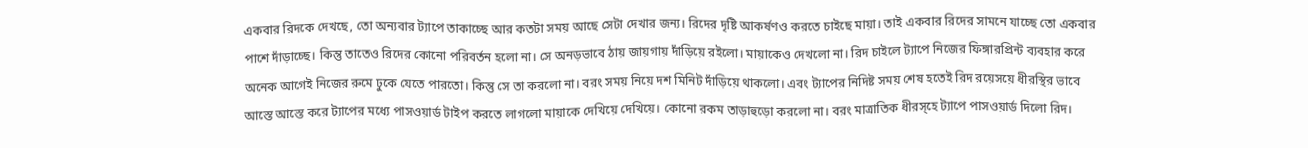একবার রিদকে দেখছে, তো অন্যবার ট্যাপে তাকাচ্ছে আর কতটা সময় আছে সেটা দেখার জন্য। রিদের দৃষ্টি আকর্ষণও করতে চাইছে মায়া। তাই একবার রিদের সামনে যাচ্ছে তো একবার পাশে দাঁড়াচ্ছে। কিন্তু তাতেও রিদের কোনো পরিবর্তন হলো না। সে অনড়ভাবে ঠায় জায়গায় দাঁড়িয়ে রইলো। মায়াকেও দেখলো না। রিদ চাইলে ট্যাপে নিজের ফিঙ্গারপ্রিন্ট ব্যবহার করে অনেক আগেই নিজের রুমে ঢুকে যেতে পারতো। কিন্তু সে তা করলো না। বরং সময় নিয়ে দশ মিনিট দাঁড়িয়ে থাকলো। এবং ট্যাপের নিদিষ্ট সময় শেষ হতেই রিদ রয়েসয়ে ধীরস্থির ভাবে আস্তে আস্তে করে ট্যাপের মধ্যে পাসওয়ার্ড টাইপ করতে লাগলো মায়াকে দেখিয়ে দেখিয়ে। কোনো রকম তাড়াহুড়ো করলো না। বরং মাত্রাতিক ধীরস্হে ট্যাপে পাসওয়ার্ড দিলো রিদ।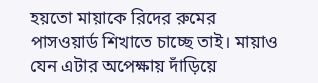হয়তো মায়াকে রিদের রুমের পাসওয়ার্ড শিখাতে চাচ্ছে তাই। মায়াও যেন এটার অপেক্ষায় দাঁড়িয়ে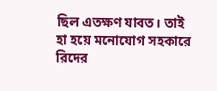ছিল এতক্ষণ যাবত। তাই হা হয়ে মনোযোগ সহকারে রিদের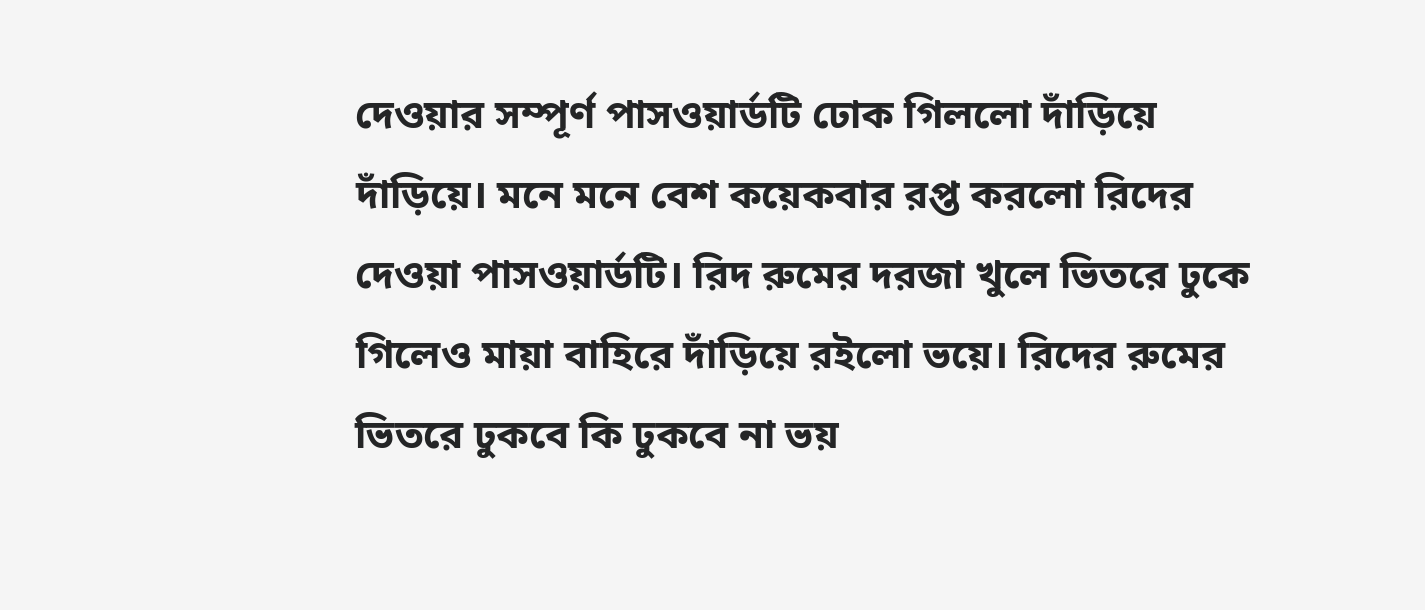দেওয়ার সম্পূর্ণ পাসওয়ার্ডটি ঢোক গিললো দাঁড়িয়ে দাঁড়িয়ে। মনে মনে বেশ কয়েকবার রপ্ত করলো রিদের দেওয়া পাসওয়ার্ডটি। রিদ রুমের দরজা খুলে ভিতরে ঢুকে গিলেও মায়া বাহিরে দাঁড়িয়ে রইলো ভয়ে। রিদের রুমের ভিতরে ঢুকবে কি ঢুকবে না ভয়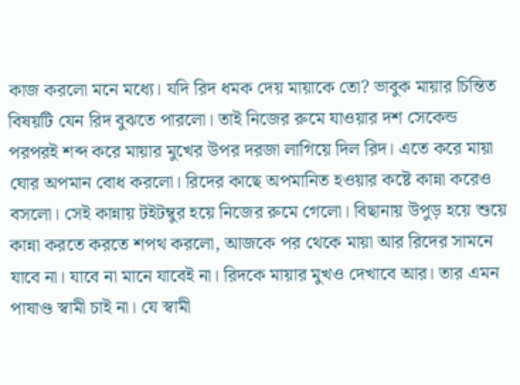কাজ করলো মনে মধ্যে। যদি রিদ ধমক দেয় মায়াকে তো? ভাবুক মায়ার চিন্তিত বিষয়টি যেন রিদ বুঝতে পারলো। তাই নিজের রুমে যাওয়ার দশ সেকেন্ড পরপরই শব্দ করে মায়ার মুখের উপর দরজা লাগিয়ে দিল রিদ। এতে করে মায়া ঘোর অপমান বোধ করলো। রিদের কাছে অপমানিত হওয়ার কষ্টে কান্না করেও বসলো। সেই কান্নায় টইটম্বুর হয়ে নিজের রুমে গেলো। বিছানায় উপুড় হয়ে শুয়ে কান্না করতে করতে শপথ করলো, আজকে পর থেকে মায়া আর রিদের সামনে যাবে না। যাবে না মানে যাবেই না। রিদকে মায়ার মুখও দেখাবে আর। তার এমন পাষাণ্ড স্বামী চাই না। যে স্বামী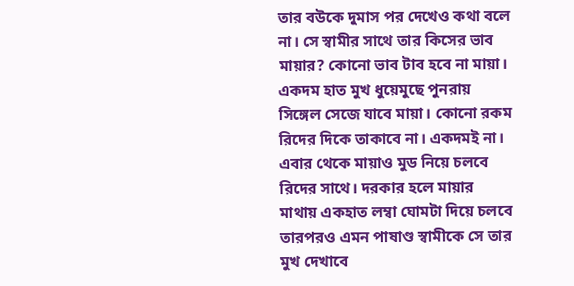তার বউকে দুমাস পর দেখেও কথা বলে না। সে স্বামীর সাথে তার কিসের ভাব মায়ার? কোনো ভাব টাব হবে না মায়া। একদম হাত মুখ ধুয়েমুছে পুনরায় সিঙ্গেল সেজে যাবে মায়া। কোনো রকম রিদের দিকে তাকাবে না। একদমই না। এবার থেকে মায়াও মুড নিয়ে চলবে রিদের সাথে। দরকার হলে মায়ার মাথায় একহাত লম্বা ঘোমটা দিয়ে চলবে তারপরও এমন পাষাণ্ড স্বামীকে সে তার মুখ দেখাবে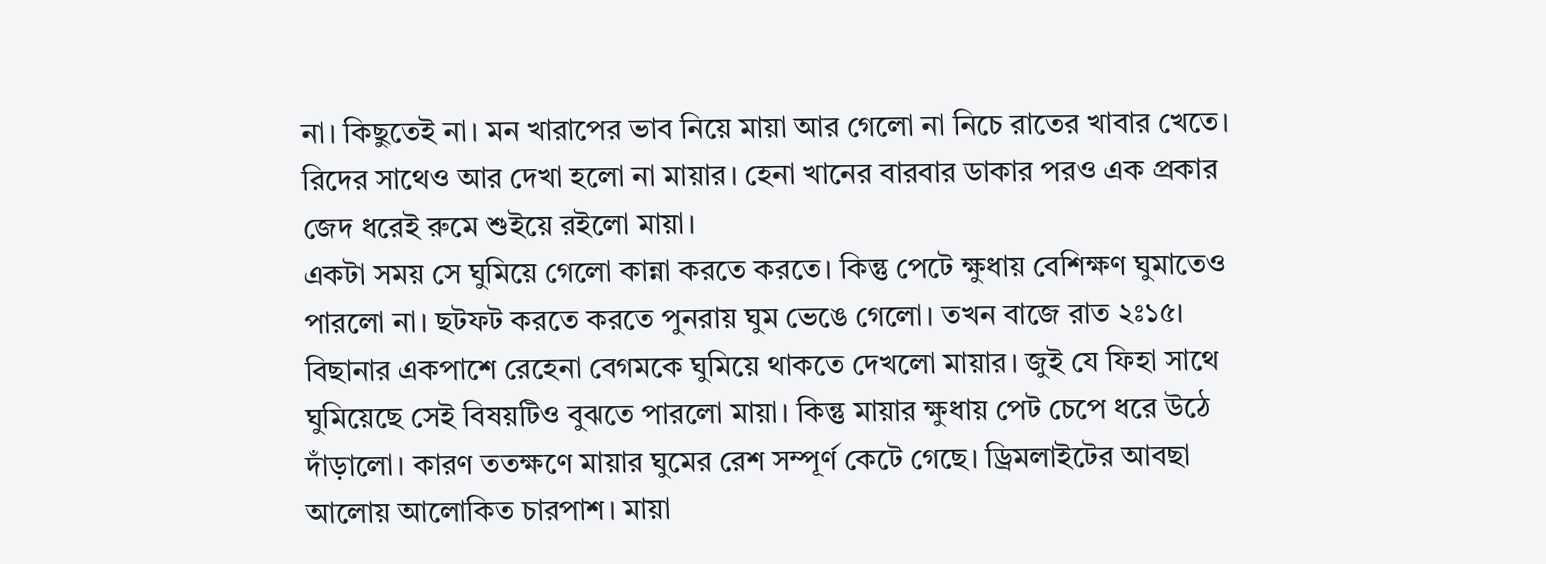না। কিছুতেই না। মন খারাপের ভাব নিয়ে মায়া আর গেলো না নিচে রাতের খাবার খেতে। রিদের সাথেও আর দেখা হলো না মায়ার। হেনা খানের বারবার ডাকার পরও এক প্রকার জেদ ধরেই রুমে শুইয়ে রইলো মায়া।
একটা সময় সে ঘুমিয়ে গেলো কান্না করতে করতে। কিন্তু পেটে ক্ষুধায় বেশিক্ষণ ঘুমাতেও পারলো না। ছটফট করতে করতে পুনরায় ঘুম ভেঙে গেলো। তখন বাজে রাত ২ঃ১৫। বিছানার একপাশে রেহেনা বেগমকে ঘুমিয়ে থাকতে দেখলো মায়ার। জুই যে ফিহা সাথে ঘুমিয়েছে সেই বিষয়টিও বুঝতে পারলো মায়া। কিন্তু মায়ার ক্ষুধায় পেট চেপে ধরে উঠে দাঁড়ালো। কারণ ততক্ষণে মায়ার ঘুমের রেশ সম্পূর্ণ কেটে গেছে। ড্রিমলাইটের আবছা আলোয় আলোকিত চারপাশ। মায়া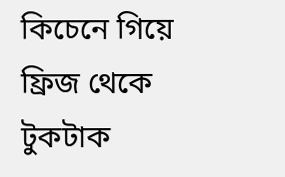কিচেনে গিয়ে ফ্রিজ থেকে টুকটাক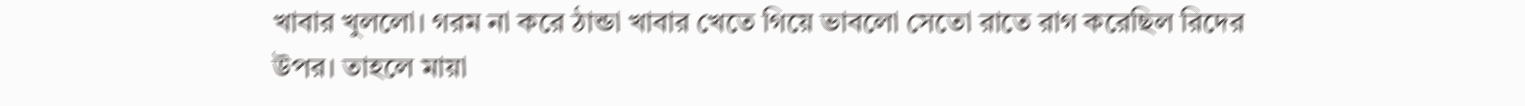খাবার খুললো। গরম না করে ঠান্ডা খাবার খেতে গিয়ে ভাবলো সেতো রাতে রাগ করেছিল রিদের উপর। তাহলে মায়া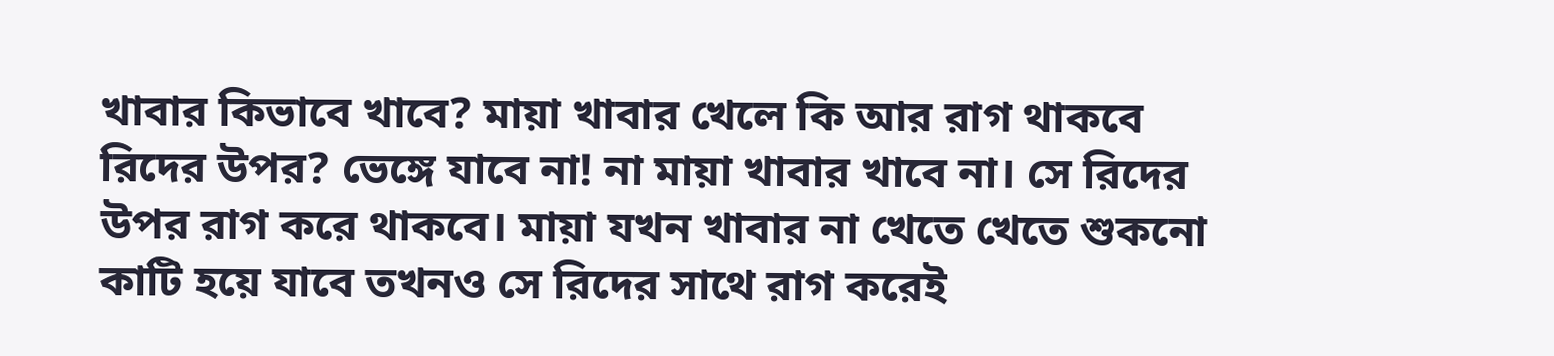খাবার কিভাবে খাবে? মায়া খাবার খেলে কি আর রাগ থাকবে রিদের উপর? ভেঙ্গে যাবে না! না মায়া খাবার খাবে না। সে রিদের উপর রাগ করে থাকবে। মায়া যখন খাবার না খেতে খেতে শুকনো কাটি হয়ে যাবে তখনও সে রিদের সাথে রাগ করেই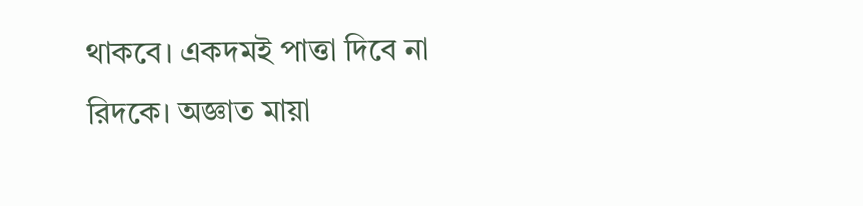থাকবে। একদমই পাত্তা দিবে না রিদকে। অজ্ঞাত মায়া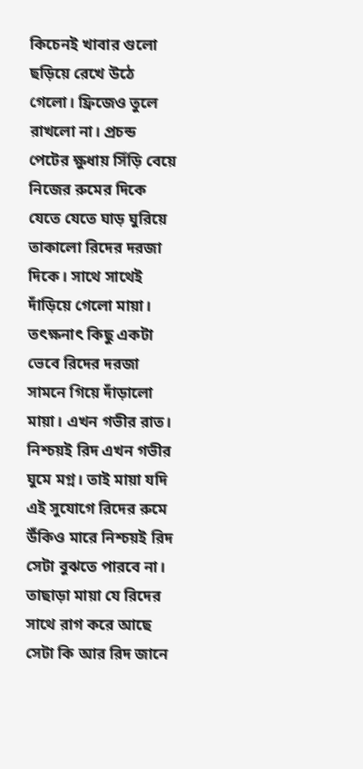কিচেনই খাবার গুলো ছড়িয়ে রেখে উঠে গেলো। ফ্রিজেও তুলে রাখলো না। প্রচন্ড পেটের ক্ষুধায় সিঁড়ি বেয়ে নিজের রুমের দিকে যেতে যেতে ঘাড় ঘুরিয়ে তাকালো রিদের দরজা দিকে। সাথে সাথেই দাঁড়িয়ে গেলো মায়া। তৎক্ষনাৎ কিছু একটা ভেবে রিদের দরজা সামনে গিয়ে দাঁড়ালো মায়া। এখন গভীর রাত। নিশ্চয়ই রিদ এখন গভীর ঘুমে মগ্ন। তাই মায়া যদি এই সুযোগে রিদের রুমে উঁকিও মারে নিশ্চয়ই রিদ সেটা বুঝতে পারবে না। তাছাড়া মায়া যে রিদের সাথে রাগ করে আছে সেটা কি আর রিদ জানে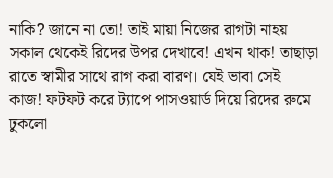নাকি? জানে না তো! তাই মায়া নিজের রাগটা নাহয় সকাল থেকেই রিদের উপর দেখাবে! এখন থাক! তাছাড়া রাতে স্বামীর সাথে রাগ করা বারণ। যেই ভাবা সেই কাজ! ফটফট করে ট্যাপে পাসওয়ার্ড দিয়ে রিদের রুমে ঢুকলো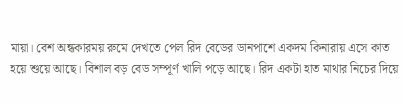মায়া। বেশ অন্ধকারময় রুমে দেখতে পেল রিদ বেডের ডানপাশে একদম কিনারায় এসে কাত হয়ে শুয়ে আছে। বিশাল বড় বেড সম্পূর্ণ খালি পড়ে আছে। রিদ একটা হাত মাথার নিচের দিয়ে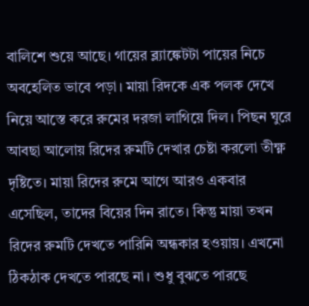বালিশে শুয়ে আছে। গায়ের ব্ল্যাঙ্কেটটা পায়ের নিচে অবহেলিত ভাবে পড়া। মায়া রিদকে এক পলক দেখে নিয়ে আস্তে করে রুমের দরজা লাগিয়ে দিল। পিছন ঘুরে আবছা আলোয় রিদের রুমটি দেখার চেষ্টা করলো তীক্ষ্ণ দৃষ্টিতে। মায়া রিদের রুমে আগে আরও একবার এসেছিল, তাদের বিয়ের দিন রাতে। কিন্তু মায়া তখন রিদের রুমটি দেখতে পারিনি অন্ধকার হওয়ায়। এখনো ঠিকঠাক দেখতে পারছে না। শুধু বুঝতে পারছে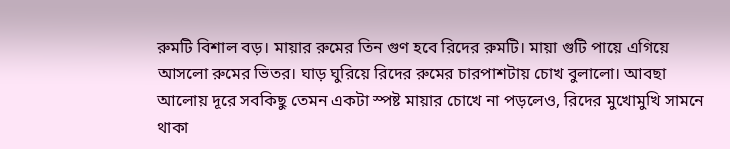রুমটি বিশাল বড়। মায়ার রুমের তিন গুণ হবে রিদের রুমটি। মায়া গুটি পায়ে এগিয়ে আসলো রুমের ভিতর। ঘাড় ঘুরিয়ে রিদের রুমের চারপাশটায় চোখ বুলালো। আবছা আলোয় দূরে সবকিছু তেমন একটা স্পষ্ট মায়ার চোখে না পড়লেও, রিদের মুখোমুখি সামনে থাকা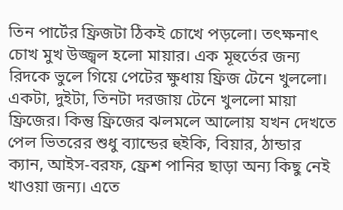তিন পার্টের ফ্রিজটা ঠিকই চোখে পড়লো। তৎক্ষনাৎ চোখ মুখ উজ্জ্বল হলো মায়ার। এক মূহুর্তের জন্য রিদকে ভুলে গিয়ে পেটের ক্ষুধায় ফ্রিজ টেনে খুললো। একটা, দুইটা, তিনটা দরজায় টেনে খুললো মায়া ফ্রিজের। কিন্তু ফ্রিজের ঝলমলে আলোয় যখন দেখতে পেল ভিতরের শুধু ব্যান্ডের হুইকি, বিয়ার, ঠান্ডার ক্যান, আইস-বরফ, ফ্রেশ পানির ছাড়া অন্য কিছু নেই খাওয়া জন্য। এতে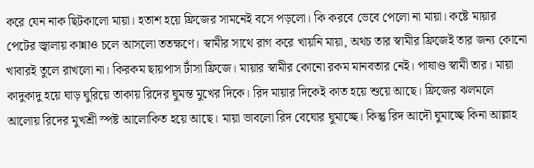করে যেন নাক ছিটকালো মায়া। হতাশ হয়ে ফ্রিজের সামনেই বসে পড়লো। কি করবে ভেবে পেলো না মায়া। কষ্টে মায়ার পেটের জ্বালায় কান্নাও চলে আসলো ততক্ষণে। স্বামীর সাথে রাগ করে খায়নি মায়া, অথচ তার স্বামীর ফ্রিজেই তার জন্য কোনো খাবারই তুলে রাখলো না। কিরকম ছায়পাস টাঁসা ফ্রিজে। মায়ার স্বামীর কোনো রকম মানবতার নেই। পাষাণ্ড স্বামী তার। মায়া কাদুকাদু হয়ে ঘাড় ঘুরিয়ে তাকায় রিদের ঘুমন্ত মুখের দিকে। রিদ মায়ার দিকেই কাত হয়ে শুয়ে আছে। ফ্রিজের ঝলমলে আলোয় রিদের মুখশ্রী স্পষ্ট আলোকিত হয়ে আছে। মায়া ভাবলো রিদ বেঘোর ঘুমাচ্ছে। কিন্তু রিদ আদৌ ঘুমাচ্ছে কিনা আল্লাহ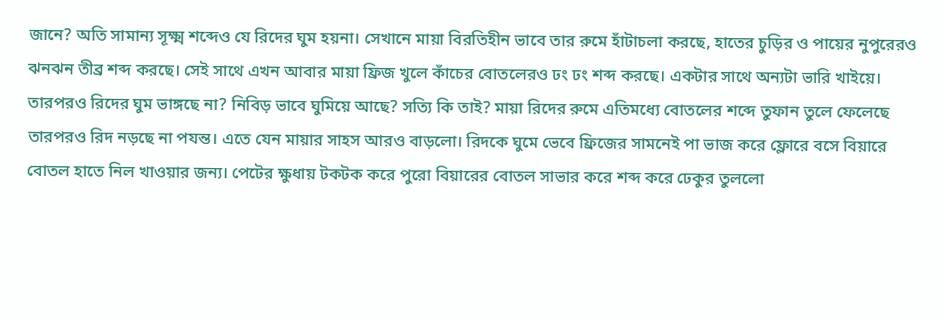জানে? অতি সামান্য সূক্ষ্ম শব্দেও যে রিদের ঘুম হয়না। সেখানে মায়া বিরতিহীন ভাবে তার রুমে হাঁটাচলা করছে, হাতের চুড়ির ও পায়ের নুপুরেরও ঝনঝন তীব্র শব্দ করছে। সেই সাথে এখন আবার মায়া ফ্রিজ খুলে কাঁচের বোতলেরও ঢং ঢং শব্দ করছে। একটার সাথে অন্যটা ভারি খাইয়ে। তারপরও রিদের ঘুম ভাঙ্গছে না? নিবিড় ভাবে ঘুমিয়ে আছে? সত্যি কি তাই? মায়া রিদের রুমে এতিমধ্যে বোতলের শব্দে তুফান তুলে ফেলেছে তারপরও রিদ নড়ছে না পযন্ত। এতে যেন মায়ার সাহস আরও বাড়লো। রিদকে ঘুমে ভেবে ফ্রিজের সামনেই পা ভাজ করে ফ্লোরে বসে বিয়ারে বোতল হাতে নিল খাওয়ার জন্য। পেটের ক্ষুধায় টকটক করে পুরো বিয়ারের বোতল সাভার করে শব্দ করে ঢেকুর তুললো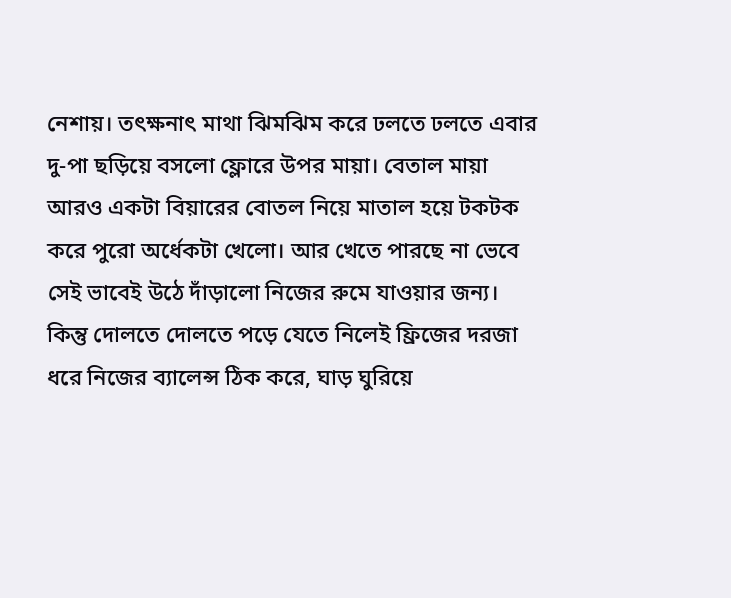নেশায়। তৎক্ষনাৎ মাথা ঝিমঝিম করে ঢলতে ঢলতে এবার দু-পা ছড়িয়ে বসলো ফ্লোরে উপর মায়া। বেতাল মায়া আরও একটা বিয়ারের বোতল নিয়ে মাতাল হয়ে টকটক করে পুরো অর্ধেকটা খেলো। আর খেতে পারছে না ভেবে সেই ভাবেই উঠে দাঁড়ালো নিজের রুমে যাওয়ার জন্য। কিন্তু দোলতে দোলতে পড়ে যেতে নিলেই ফ্রিজের দরজা ধরে নিজের ব্যালেন্স ঠিক করে, ঘাড় ঘুরিয়ে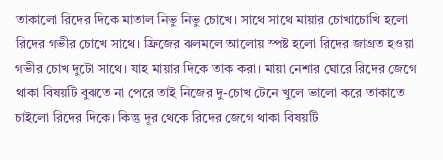তাকালো রিদের দিকে মাতাল নিভু নিভু চোখে। সাথে সাথে মায়ার চোখাচোখি হলো রিদের গভীর চোখে সাথে। ফ্রিজের ঝলমলে আলোয় স্পষ্ট হলো রিদের জাগ্রত হওয়া গভীর চোখ দুটো সাথে। যাহ মায়ার দিকে তাক করা। মায়া নেশার ঘোরে রিদের জেগে থাকা বিষয়টি বুঝতে না পেরে তাই নিজের দু-চোখ টেনে খুলে ভালো করে তাকাতে চাইলো রিদের দিকে। কিন্তু দূর থেকে রিদের জেগে থাকা বিষয়টি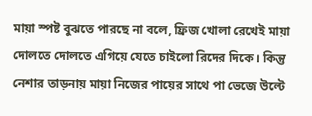মায়া স্পষ্ট বুঝতে পারছে না বলে, ফ্রিজ খোলা রেখেই মায়া দোলতে দোলতে এগিয়ে যেতে চাইলো রিদের দিকে। কিন্তু নেশার তাড়নায় মায়া নিজের পায়ের সাথে পা ভেজে উল্টে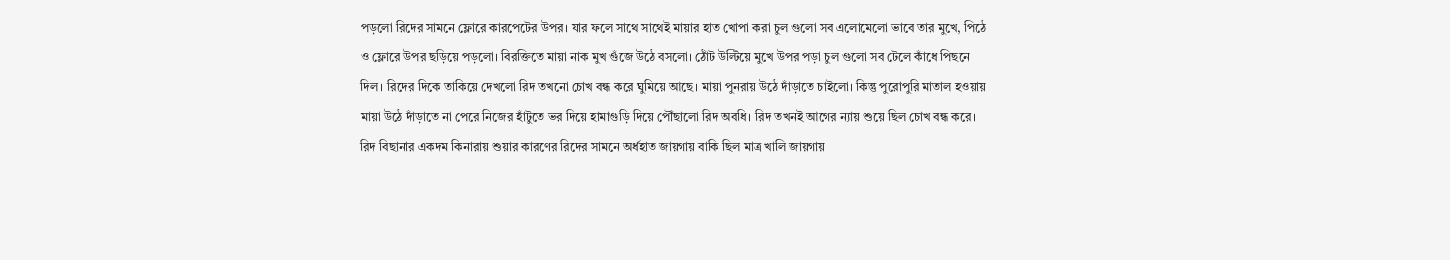পড়লো রিদের সামনে ফ্লোরে কারপেটের উপর। যার ফলে সাথে সাথেই মায়ার হাত খোপা করা চুল গুলো সব এলোমেলো ভাবে তার মুখে, পিঠে ও ফ্লোরে উপর ছড়িয়ে পড়লো। বিরক্তিতে মায়া নাক মুখ গুঁজে উঠে বসলো। ঠোঁট উল্টিয়ে মুখে উপর পড়া চুল গুলো সব টেলে কাঁধে পিছনে দিল। রিদের দিকে তাকিয়ে দেখলো রিদ তখনো চোখ বন্ধ করে ঘুমিয়ে আছে। মায়া পুনরায় উঠে দাঁড়াতে চাইলো। কিন্তু পুরোপুরি মাতাল হওয়ায় মায়া উঠে দাঁড়াতে না পেরে নিজের হাঁটুতে ভর দিয়ে হামাগুড়ি দিয়ে পৌঁছালো রিদ অবধি। রিদ তখনই আগের ন্যায় শুয়ে ছিল চোখ বন্ধ করে।
রিদ বিছানার একদম কিনারায় শুয়ার কারণের রিদের সামনে অর্ধহাত জায়গায় বাকি ছিল মাত্র খালি জায়গায়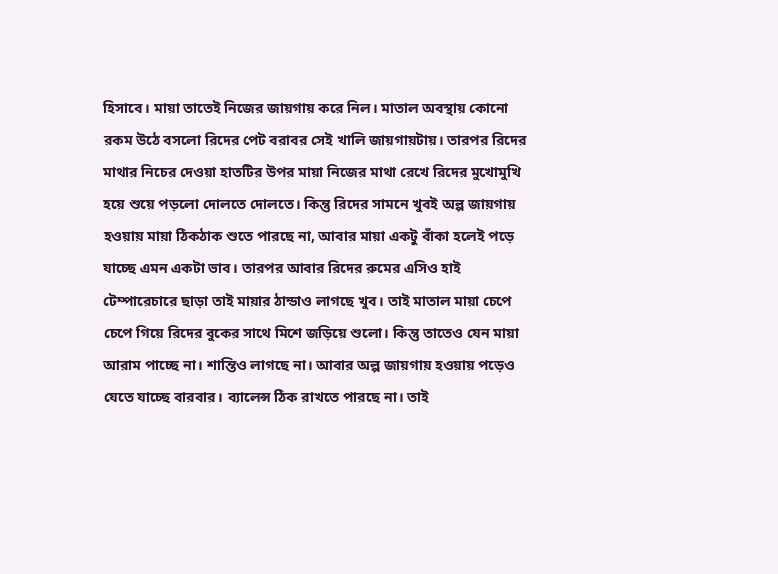হিসাবে। মায়া তাতেই নিজের জায়গায় করে নিল। মাতাল অবস্থায় কোনো রকম উঠে বসলো রিদের পেট বরাবর সেই খালি জায়গায়টায়। তারপর রিদের মাথার নিচের দেওয়া হাতটির উপর মায়া নিজের মাথা রেখে রিদের মুখোমুখি হয়ে শুয়ে পড়লো দোলতে দোলতে। কিন্তু রিদের সামনে খুবই অল্প জায়গায় হওয়ায় মায়া ঠিকঠাক শুতে পারছে না, আবার মায়া একটু বাঁকা হলেই পড়ে যাচ্ছে এমন একটা ভাব। তারপর আবার রিদের রুমের এসিও হাই টেম্পারেচারে ছাড়া তাই মায়ার ঠান্ডাও লাগছে খুব। তাই মাতাল মায়া চেপে চেপে গিয়ে রিদের বুকের সাথে মিশে জড়িয়ে শুলো। কিন্তু তাতেও যেন মায়া আরাম পাচ্ছে না। শান্তিও লাগছে না। আবার অল্প জায়গায় হওয়ায় পড়েও যেতে যাচ্ছে বারবার। ব্যালেন্স ঠিক রাখতে পারছে না। তাই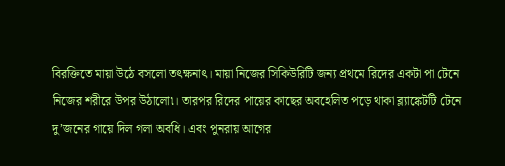বিরক্তিতে মায়া উঠে বসলো তৎক্ষনাৎ। মায়া নিজের সিকিউরিটি জন্য প্রথমে রিদের একটা পা টেনে নিজের শরীরে উপর উঠালো৷। তারপর রিদের পায়ের কাছের অবহেলিত পড়ে থাকা ব্ল্যাঙ্কেটটি টেনে দু’জনের গায়ে দিল গলা অবধি। এবং পুনরায় আগের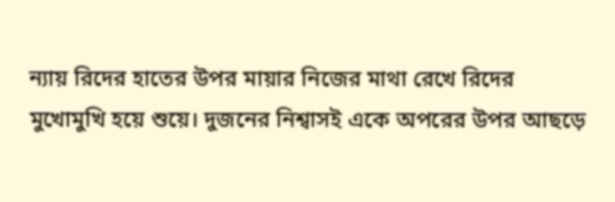ন্যায় রিদের হাতের উপর মায়ার নিজের মাথা রেখে রিদের মুখোমুখি হয়ে শুয়ে। দুজনের নিশ্বাসই একে অপরের উপর আছড়ে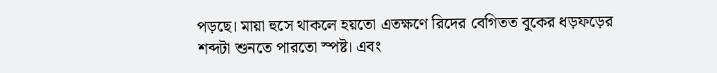পড়ছে। মায়া হুসে থাকলে হয়তো এতক্ষণে রিদের বেগিতত বুকের ধড়ফড়ের শব্দটা শুনতে পারতো স্পষ্ট। এবং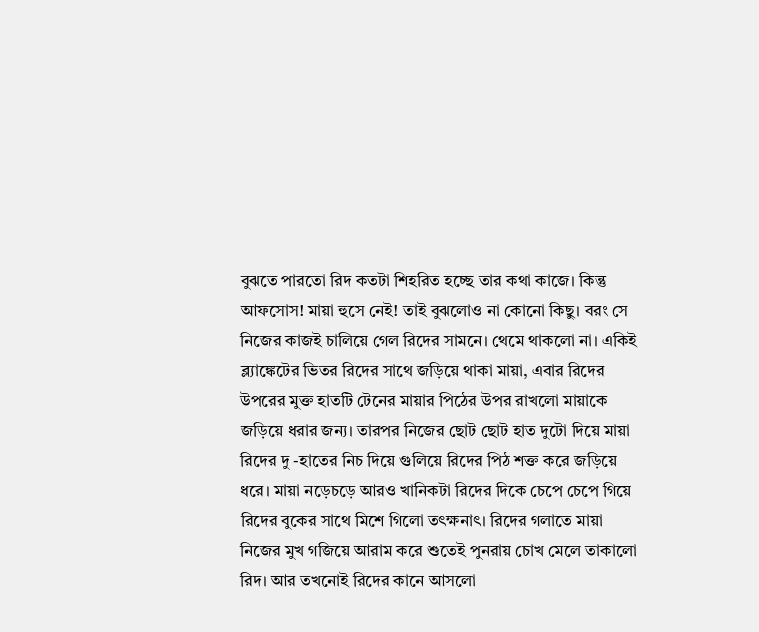বুঝতে পারতো রিদ কতটা শিহরিত হচ্ছে তার কথা কাজে। কিন্তু আফসোস! মায়া হুসে নেই! তাই বুঝলোও না কোনো কিছু। বরং সে নিজের কাজই চালিয়ে গেল রিদের সামনে। থেমে থাকলো না। একিই ব্ল্যাঙ্কেটের ভিতর রিদের সাথে জড়িয়ে থাকা মায়া, এবার রিদের উপরের মুক্ত হাতটি টেনের মায়ার পিঠের উপর রাখলো মায়াকে জড়িয়ে ধরার জন্য। তারপর নিজের ছোট ছোট হাত দুটো দিয়ে মায়া রিদের দু -হাতের নিচ দিয়ে গুলিয়ে রিদের পিঠ শক্ত করে জড়িয়ে ধরে। মায়া নড়েচড়ে আরও খানিকটা রিদের দিকে চেপে চেপে গিয়ে রিদের বুকের সাথে মিশে গিলো তৎক্ষনাৎ। রিদের গলাতে মায়া নিজের মুখ গজিয়ে আরাম করে শুতেই পুনরায় চোখ মেলে তাকালো রিদ। আর তখনোই রিদের কানে আসলো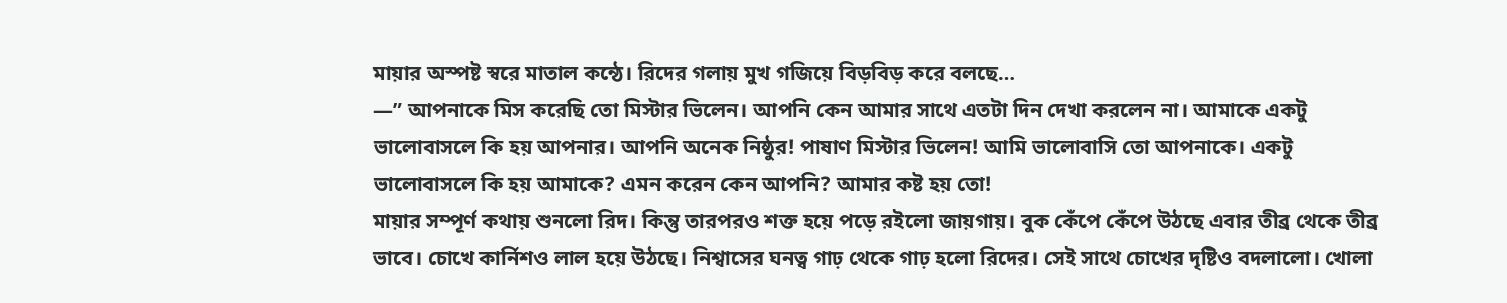মায়ার অস্পষ্ট স্বরে মাতাল কন্ঠে। রিদের গলায় মুখ গজিয়ে বিড়বিড় করে বলছে…
—” আপনাকে মিস করেছি তো মিস্টার ভিলেন। আপনি কেন আমার সাথে এতটা দিন দেখা করলেন না। আমাকে একটু ভালোবাসলে কি হয় আপনার। আপনি অনেক নিষ্ঠুর! পাষাণ মিস্টার ভিলেন! আমি ভালোবাসি তো আপনাকে। একটু ভালোবাসলে কি হয় আমাকে? এমন করেন কেন আপনি? আমার কষ্ট হয় তো!
মায়ার সম্পূর্ণ কথায় শুনলো রিদ। কিন্তু তারপরও শক্ত হয়ে পড়ে রইলো জায়গায়। বুক কেঁপে কেঁপে উঠছে এবার তীব্র থেকে তীব্র ভাবে। চোখে কার্নিশও লাল হয়ে উঠছে। নিশ্বাসের ঘনত্ব গাঢ় থেকে গাঢ় হলো রিদের। সেই সাথে চোখের দৃষ্টিও বদলালো। খোলা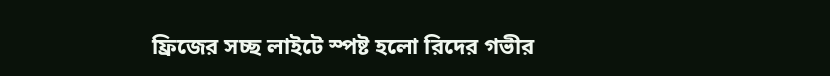ফ্রিজের সচ্ছ লাইটে স্পষ্ট হলো রিদের গভীর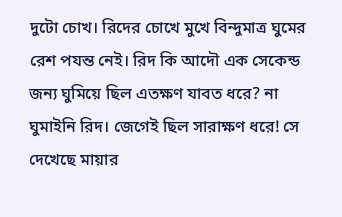দুটো চোখ। রিদের চোখে মুখে বিন্দুমাত্র ঘুমের রেশ পযন্ত নেই। রিদ কি আদৌ এক সেকেন্ড জন্য ঘুমিয়ে ছিল এতক্ষণ যাবত ধরে? না ঘুমাইনি রিদ। জেগেই ছিল সারাক্ষণ ধরে! সে দেখেছে মায়ার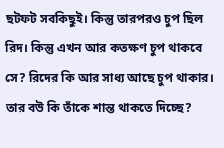ছটফট সবকিছুই। কিন্তু তারপরও চুপ ছিল রিদ। কিন্তু এখন আর কতক্ষণ চুপ থাকবে সে? রিদের কি আর সাধ্য আছে চুপ থাকার। তার বউ কি তাঁকে শান্ত থাকতে দিচ্ছে?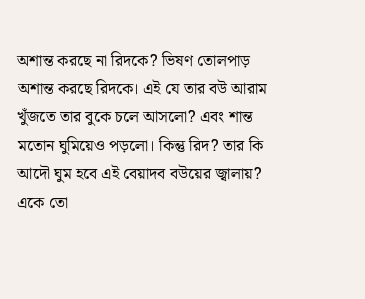অশান্ত করছে না রিদকে? ভিষণ তোলপাড় অশান্ত করছে রিদকে। এই যে তার বউ আরাম খুঁজতে তার বুকে চলে আসলো? এবং শান্ত মতোন ঘুমিয়েও পড়লো। কিন্তু রিদ? তার কি আদৌ ঘুম হবে এই বেয়াদব বউয়ের জ্বালায়? একে তো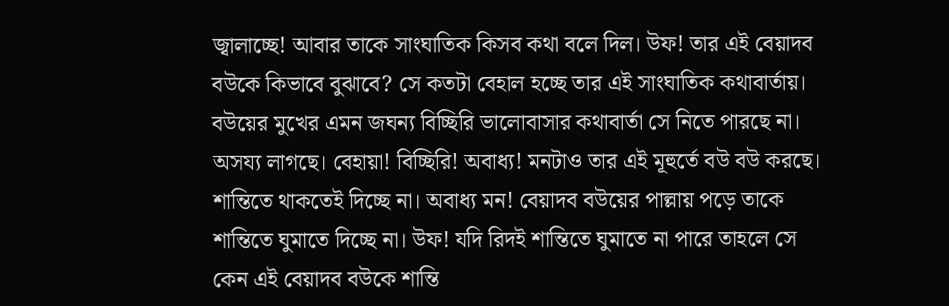জ্বালাচ্ছে! আবার তাকে সাংঘাতিক কিসব কথা বলে দিল। উফ! তার এই বেয়াদব বউকে কিভাবে বুঝাবে? সে কতটা বেহাল হচ্ছে তার এই সাংঘাতিক কথাবার্তায়। বউয়ের মুখের এমন জঘন্য বিচ্ছিরি ভালোবাসার কথাবার্তা সে নিতে পারছে না। অসয্য লাগছে। বেহায়া! বিচ্ছিরি! অবাধ্য! মনটাও তার এই মূহুর্তে বউ বউ করছে। শান্তিতে থাকতেই দিচ্ছে না। অবাধ্য মন! বেয়াদব বউয়ের পাল্লায় পড়ে তাকে শান্তিতে ঘুমাতে দিচ্ছে না। উফ! যদি রিদই শান্তিতে ঘুমাতে না পারে তাহলে সে কেন এই বেয়াদব বউকে শান্তি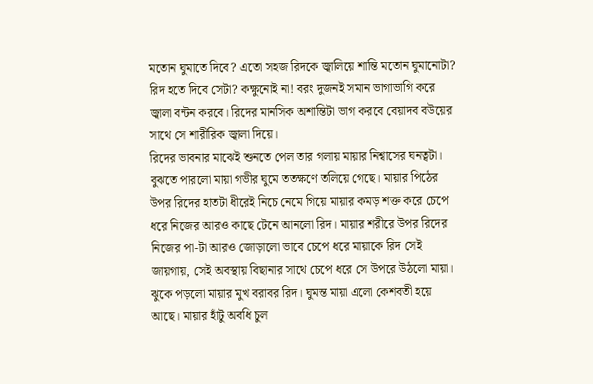মতোন ঘুমাতে দিবে? এতো সহজ রিদকে জ্বালিয়ে শান্তি মতোন ঘুমানোটা? রিদ হতে দিবে সেটা? কক্ষুনোই না! বরং দুজনই সমান ভাগাভাগি করে জ্বালা বন্টন করবে। রিদের মানসিক অশান্তিটা ভাগ করবে বেয়াদব বউয়ের সাথে সে শারীরিক জ্বালা দিয়ে।
রিদের ভাবনার মাঝেই শুনতে পেল তার গলায় মায়ার নিশ্বাসের ঘনত্বটা। বুঝতে পারলো মায়া গভীর ঘুমে ততক্ষণে তলিয়ে গেছে। মায়ার পিঠের উপর রিদের হাতটা ধীরেই নিচে নেমে গিয়ে মায়ার কমড় শক্ত করে চেপে ধরে নিজের আরও কাছে টেনে আনলো রিদ। মায়ার শরীরে উপর রিদের নিজের পা-টা আরও জোড়ালো ভাবে চেপে ধরে মায়াকে রিদ সেই জায়গায়, সেই অবস্থায় বিছানার সাথে চেপে ধরে সে উপরে উঠলো মায়া। ঝুকে পড়লো মায়ার মুখ বরাবর রিদ। ঘুমন্ত মায়া এলো কেশবতী হয়ে আছে। মায়ার হাঁটু অবধি চুল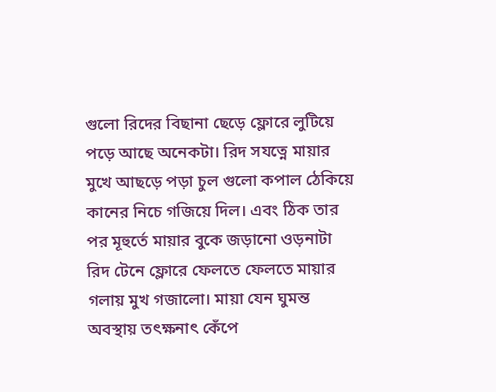গুলো রিদের বিছানা ছেড়ে ফ্লোরে লুটিয়ে পড়ে আছে অনেকটা। রিদ সযত্নে মায়ার মুখে আছড়ে পড়া চুল গুলো কপাল ঠেকিয়ে কানের নিচে গজিয়ে দিল। এবং ঠিক তার পর মূহুর্তে মায়ার বুকে জড়ানো ওড়নাটা রিদ টেনে ফ্লোরে ফেলতে ফেলতে মায়ার গলায় মুখ গজালো। মায়া যেন ঘুমন্ত অবস্থায় তৎক্ষনাৎ কেঁপে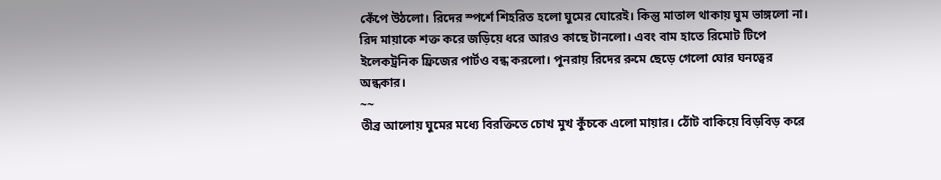কেঁপে উঠলো। রিদের স্পর্শে শিহরিত হলো ঘুমের ঘোরেই। কিন্তু মাতাল থাকায় ঘুম ভাঙ্গলো না। রিদ মায়াকে শক্ত করে জড়িয়ে ধরে আরও কাছে টানলো। এবং বাম হাতে রিমোট টিপে ইলেকট্রনিক ফ্রিজের পার্টও বন্ধ করলো। পুনরায় রিদের রুমে ছেড়ে গেলো ঘোর ঘনত্বের অন্ধকার।
~~
তীব্র আলোয় ঘুমের মধ্যে বিরক্তিতে চোখ মুখ কুঁচকে এলো মায়ার। ঠোঁট বাকিয়ে বিড়বিড় করে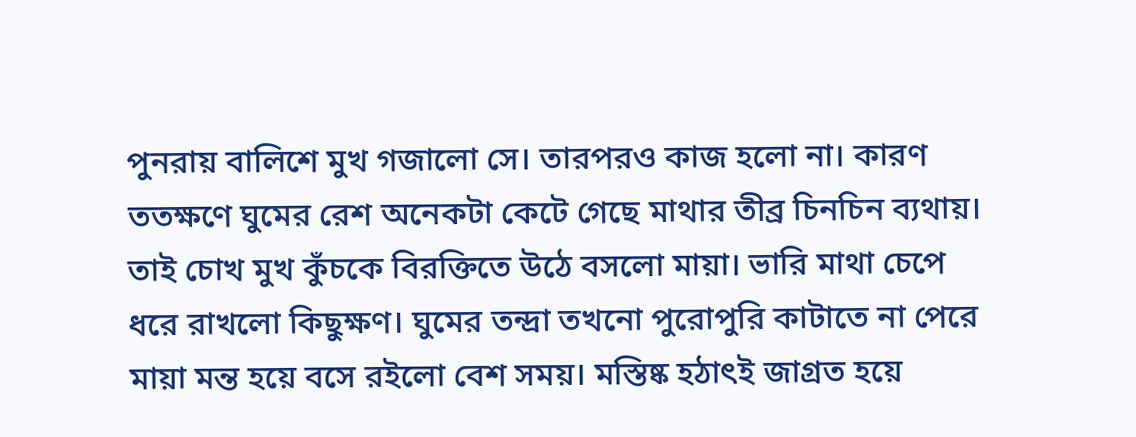পুনরায় বালিশে মুখ গজালো সে। তারপরও কাজ হলো না। কারণ ততক্ষণে ঘুমের রেশ অনেকটা কেটে গেছে মাথার তীব্র চিনচিন ব্যথায়। তাই চোখ মুখ কুঁচকে বিরক্তিতে উঠে বসলো মায়া। ভারি মাথা চেপে ধরে রাখলো কিছুক্ষণ। ঘুমের তন্দ্রা তখনো পুরোপুরি কাটাতে না পেরে মায়া মন্ত হয়ে বসে রইলো বেশ সময়। মস্তিষ্ক হঠাৎই জাগ্রত হয়ে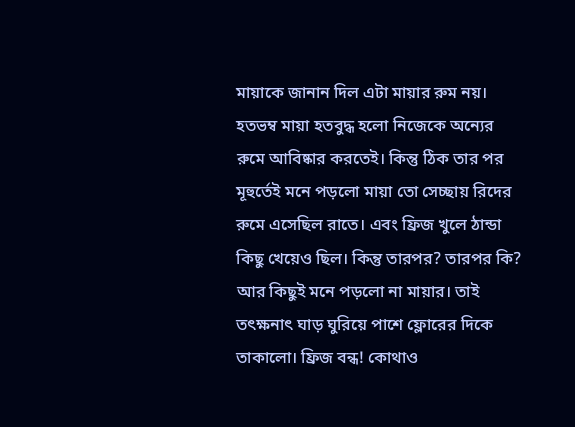মায়াকে জানান দিল এটা মায়ার রুম নয়। হতভম্ব মায়া হতবুদ্ধ হলো নিজেকে অন্যের রুমে আবিষ্কার করতেই। কিন্তু ঠিক তার পর মূহুর্তেই মনে পড়লো মায়া তো সেচ্ছায় রিদের রুমে এসেছিল রাতে। এবং ফ্রিজ খুলে ঠান্ডা কিছু খেয়েও ছিল। কিন্তু তারপর? তারপর কি? আর কিছুই মনে পড়লো না মায়ার। তাই তৎক্ষনাৎ ঘাড় ঘুরিয়ে পাশে ফ্লোরের দিকে তাকালো। ফ্রিজ বন্ধ! কোথাও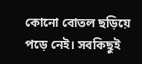কোনো বোতল ছড়িয়ে পড়ে নেই। সবকিছুই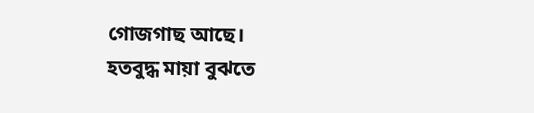গোজগাছ আছে।
হতবুদ্ধ মায়া বুঝতে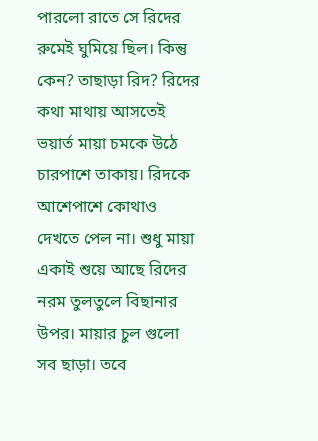পারলো রাতে সে রিদের রুমেই ঘুমিয়ে ছিল। কিন্তু কেন? তাছাড়া রিদ? রিদের কথা মাথায় আসতেই ভয়ার্ত মায়া চমকে উঠে চারপাশে তাকায়। রিদকে আশেপাশে কোথাও দেখতে পেল না। শুধু মায়া একাই শুয়ে আছে রিদের নরম তুলতুলে বিছানার উপর। মায়ার চুল গুলো সব ছাড়া। তবে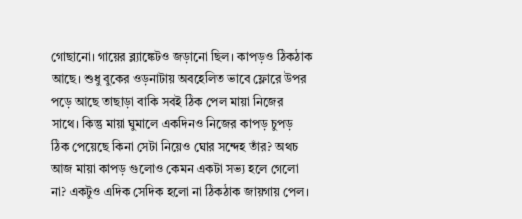গোছানো। গায়ের ব্ল্যাঙ্কেটও জড়ানো ছিল। কাপড়ও ঠিকঠাক আছে। শুধু বুকের ওড়নাটায় অবহেলিত ভাবে ফ্লোরে উপর পড়ে আছে তাছাড়া বাকি সবই ঠিক পেল মায়া নিজের সাথে। কিন্তু মায়া ঘুমালে একদিনও নিজের কাপড় চুপড় ঠিক পেয়েছে কিনা সেটা নিয়েও ঘোর সন্দেহ তাঁর? অথচ আজ মায়া কাপড় গুলোও কেমন একটা সভ্য হলে গেলো না? একটুও এদিক সেদিক হলো না ঠিকঠাক জায়গায় পেল।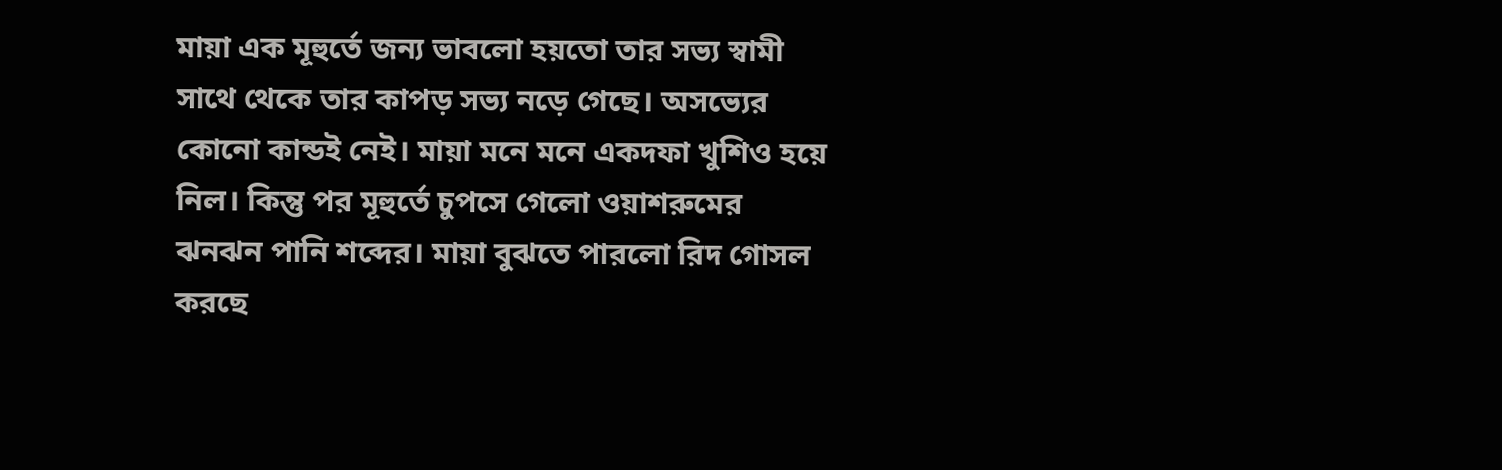মায়া এক মূহুর্তে জন্য ভাবলো হয়তো তার সভ্য স্বামী সাথে থেকে তার কাপড় সভ্য নড়ে গেছে। অসভ্যের কোনো কান্ডই নেই। মায়া মনে মনে একদফা খুশিও হয়ে নিল। কিন্তু পর মূহুর্তে চুপসে গেলো ওয়াশরুমের ঝনঝন পানি শব্দের। মায়া বুঝতে পারলো রিদ গোসল করছে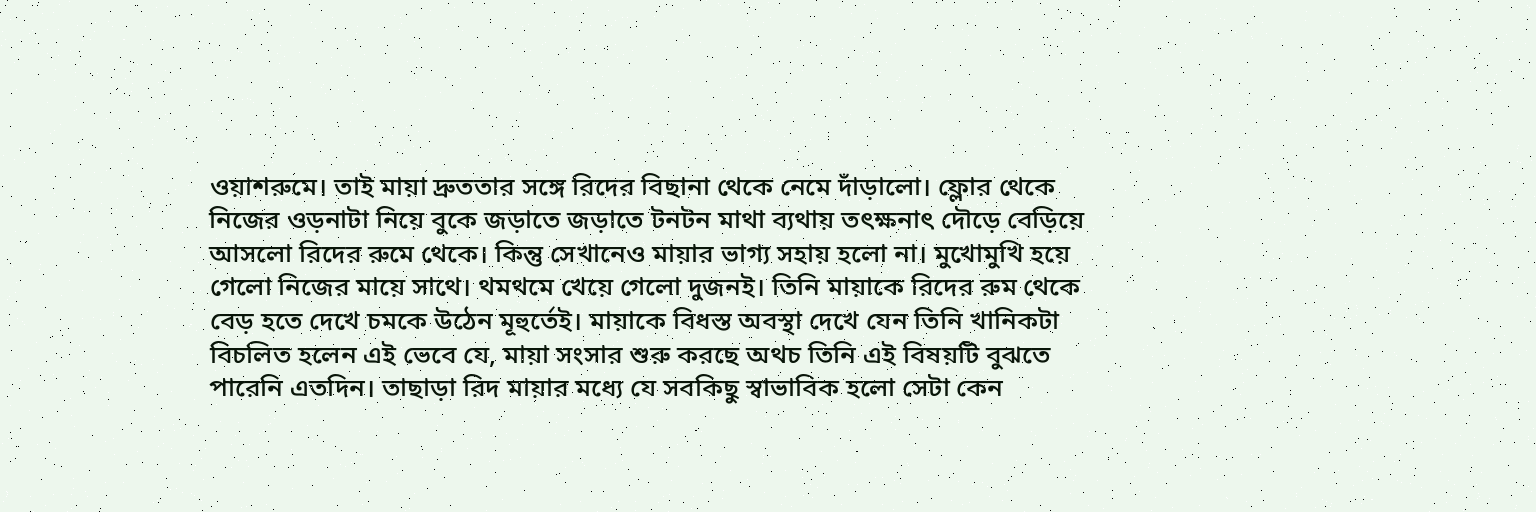ওয়াশরুমে। তাই মায়া দ্রুততার সঙ্গে রিদের বিছানা থেকে নেমে দাঁড়ালো। ফ্লোর থেকে নিজের ওড়নাটা নিয়ে বুকে জড়াতে জড়াতে টনটন মাথা ব্যথায় তৎক্ষনাৎ দৌড়ে বেড়িয়ে আসলো রিদের রুমে থেকে। কিন্তু সেখানেও মায়ার ভাগ্য সহায় হলো না। মুখোমুখি হয়ে গেলো নিজের মায়ে সাথে। থমথমে খেয়ে গেলো দুজনই। তিনি মায়াকে রিদের রুম থেকে বেড় হতে দেখে চমকে উঠেন মূহুর্তেই। মায়াকে বিধস্ত অবস্থা দেখে যেন তিনি খানিকটা বিচলিত হলেন এই ভেবে যে, মায়া সংসার শুরু করছে অথচ তিনি এই বিষয়টি বুঝতে পারেনি এতদিন। তাছাড়া রিদ মায়ার মধ্যে যে সবকিছু স্বাভাবিক হলো সেটা কেন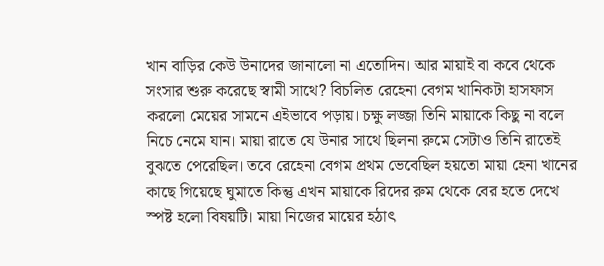খান বাড়ির কেউ উনাদের জানালো না এতোদিন। আর মায়াই বা কবে থেকে সংসার শুরু করেছে স্বামী সাথে? বিচলিত রেহেনা বেগম খানিকটা হাসফাস করলো মেয়ের সামনে এইভাবে পড়ায়। চক্ষু লজ্জা তিনি মায়াকে কিছু না বলে নিচে নেমে যান। মায়া রাতে যে উনার সাথে ছিলনা রুমে সেটাও তিনি রাতেই বুঝতে পেরেছিল। তবে রেহেনা বেগম প্রথম ভেবেছিল হয়তো মায়া হেনা খানের কাছে গিয়েছে ঘুমাতে কিন্তু এখন মায়াকে রিদের রুম থেকে বের হতে দেখে স্পষ্ট হলো বিষয়টি। মায়া নিজের মায়ের হঠাৎ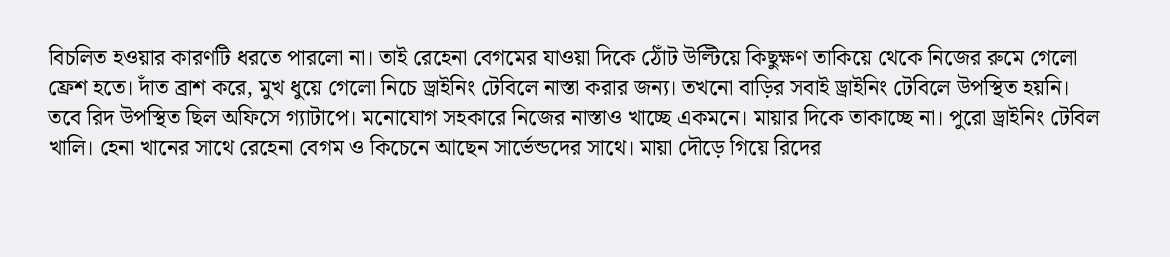বিচলিত হওয়ার কারণটি ধরতে পারলো না। তাই রেহেনা বেগমের যাওয়া দিকে ঠোঁট উল্টিয়ে কিছুক্ষণ তাকিয়ে থেকে নিজের রুমে গেলো ফ্রেশ হতে। দাঁত ব্রাশ করে, মুখ ধুয়ে গেলো নিচে ড্রাইনিং টেবিলে নাস্তা করার জন্য। তখনো বাড়ির সবাই ড্রাইনিং টেবিলে উপস্থিত হয়নি। তবে রিদ উপস্থিত ছিল অফিসে গ্যাটাপে। মনোযোগ সহকারে নিজের নাস্তাও খাচ্ছে একমনে। মায়ার দিকে তাকাচ্ছে না। পুরো ড্রাইনিং টেবিল খালি। হেনা খানের সাথে রেহেনা বেগম ও কিচেনে আছেন সার্ভেন্ডদের সাথে। মায়া দৌড়ে গিয়ে রিদের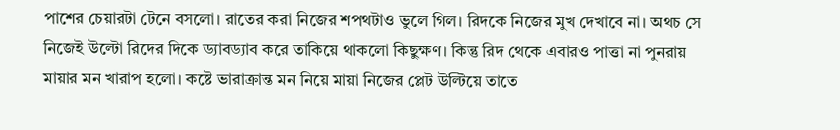পাশের চেয়ারটা টেনে বসলো। রাতের করা নিজের শপথটাও ভুলে গিল। রিদকে নিজের মুখ দেখাবে না। অথচ সে নিজেই উল্টো রিদের দিকে ড্যাবড্যাব করে তাকিয়ে থাকলো কিছুক্ষণ। কিন্তু রিদ থেকে এবারও পাত্তা না পুনরায় মায়ার মন খারাপ হলো। কষ্টে ভারাক্রান্ত মন নিয়ে মায়া নিজের প্লেট উল্টিয়ে তাতে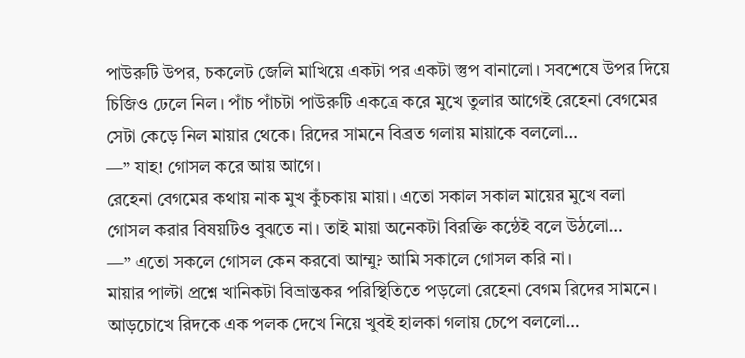পাউরুটি উপর, চকলেট জেলি মাখিয়ে একটা পর একটা স্তুপ বানালো। সবশেষে উপর দিয়ে চিজিও ঢেলে নিল। পাঁচ পাঁচটা পাউরুটি একত্রে করে মুখে তুলার আগেই রেহেনা বেগমের সেটা কেড়ে নিল মায়ার থেকে। রিদের সামনে বিব্রত গলায় মায়াকে বললো…
—” যাহ! গোসল করে আয় আগে।
রেহেনা বেগমের কথায় নাক মুখ কুঁচকায় মায়া। এতো সকাল সকাল মায়ের মুখে বলা গোসল করার বিষয়টিও বুঝতে না। তাই মায়া অনেকটা বিরক্তি কন্ঠেই বলে উঠলো…
—” এতো সকলে গোসল কেন করবো আম্মু? আমি সকালে গোসল করি না।
মায়ার পাল্টা প্রশ্নে খানিকটা বিভ্রান্তকর পরিস্থিতিতে পড়লো রেহেনা বেগম রিদের সামনে। আড়চোখে রিদকে এক পলক দেখে নিয়ে খুবই হালকা গলায় চেপে বললো…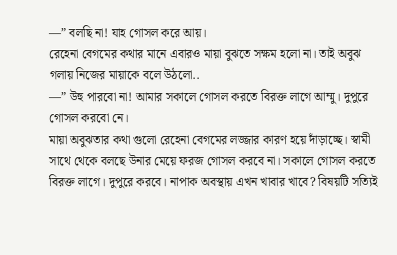—” বলছি না! যাহ গোসল করে আয়।
রেহেনা বেগমের কথার মানে এবারও মায়া বুঝতে সক্ষম হলো না। তাই অবুঝ গলায় নিজের মায়াকে বলে উঠলো..
—” উহু পারবো না! আমার সকালে গোসল করতে বিরক্ত লাগে আম্মু। দুপুরে গোসল করবো নে।
মায়া অবুঝতার কথা গুলো রেহেনা বেগমের লজ্জার কারণ হয়ে দাঁড়াচ্ছে। স্বামী সাথে থেকে বলছে উনার মেয়ে ফরজ গোসল করবে না। সকালে গোসল করতে বিরক্ত লাগে। দুপুরে করবে। নাপাক অবস্থায় এখন খাবার খাবে? বিষয়টি সত্যিই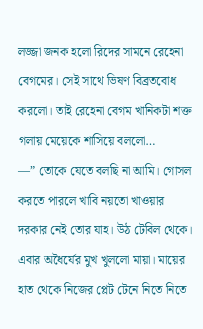লজ্জা জনক হলো রিদের সামনে রেহেনা বেগমের। সেই সাথে ভিষণ বিব্রতবোধ করলো। তাই রেহেনা বেগম খানিকটা শক্ত গলায় মেয়েকে শাসিয়ে বললো…
—” তোকে যেতে বলছি না আমি। গোসল করতে পারলে খাবি নয়তো খাওয়ার দরকার নেই তোর যাহ। উঠ টেবিল থেকে।
এবার অধৈর্যের মুখ খুললো মায়া। মায়ের হাত থেকে নিজের প্লেট টেনে নিতে নিতে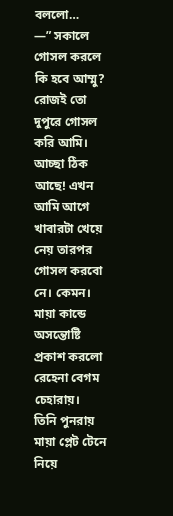বললো…
—” সকালে গোসল করলে কি হবে আম্মু? রোজই তো দুপুরে গোসল করি আমি। আচ্ছা ঠিক আছে! এখন আমি আগে খাবারটা খেয়ে নেয় তারপর গোসল করবো নে। কেমন।
মায়া কান্ডে অসন্তোষ্টি প্রকাশ করলো রেহেনা বেগম চেহারায়। তিনি পুনরায় মায়া প্লেট টেনে নিয়ে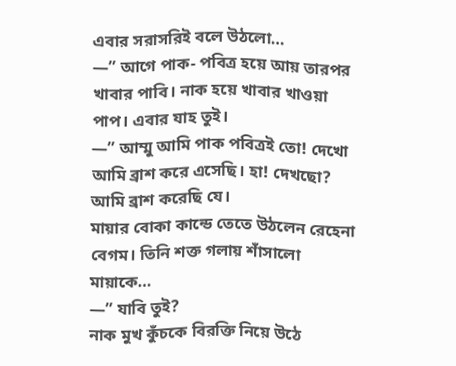এবার সরাসরিই বলে উঠলো…
—” আগে পাক- পবিত্র হয়ে আয় তারপর খাবার পাবি। নাক হয়ে খাবার খাওয়া পাপ। এবার যাহ তুই।
—” আম্মু আমি পাক পবিত্রই তো! দেখো আমি ব্রাশ করে এসেছি। হা! দেখছো? আমি ব্রাশ করেছি যে।
মায়ার বোকা কান্ডে তেতে উঠলেন রেহেনা বেগম। তিনি শক্ত গলায় শাঁসালো মায়াকে…
—” যাবি তুই?
নাক মুখ কুঁচকে বিরক্তি নিয়ে উঠে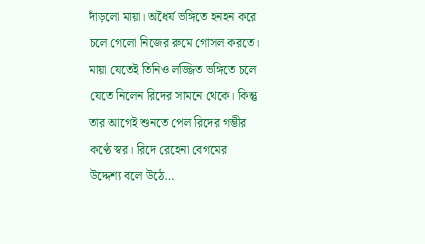দাঁড়লো মায়া। অধৈর্য ভঙ্গিতে হনহন করে চলে গেলো নিজের রুমে গোসল করতে। মায়া যেতেই তিনিও লজ্জিত ভঙ্গিতে চলে যেতে নিলেন রিদের সামনে থেকে। কিন্তু তার আগেই শুনতে পেল রিদের গম্ভীর কণ্ঠে স্বর। রিদে রেহেনা বেগমের উদ্দেশ্য বলে উঠে…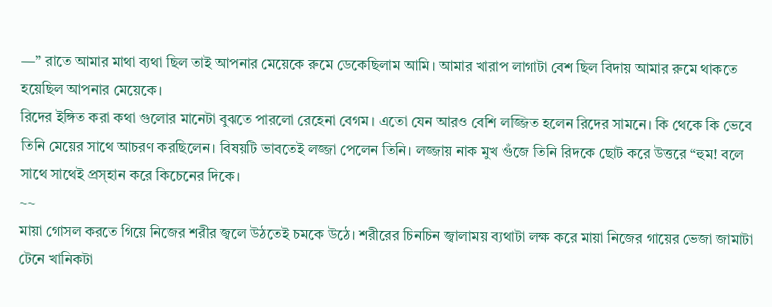—” রাতে আমার মাথা ব্যথা ছিল তাই আপনার মেয়েকে রুমে ডেকেছিলাম আমি। আমার খারাপ লাগাটা বেশ ছিল বিদায় আমার রুমে থাকতে হয়েছিল আপনার মেয়েকে।
রিদের ইঙ্গিত করা কথা গুলোর মানেটা বুঝতে পারলো রেহেনা বেগম। এতো যেন আরও বেশি লজ্জিত হলেন রিদের সামনে। কি থেকে কি ভেবে তিনি মেয়ের সাথে আচরণ করছিলেন। বিষয়টি ভাবতেই লজ্জা পেলেন তিনি। লজ্জায় নাক মুখ গুঁজে তিনি রিদকে ছোট করে উত্তরে “হুম! বলে সাথে সাথেই প্রস্হান করে কিচেনের দিকে।
~~
মায়া গোসল করতে গিয়ে নিজের শরীর জ্বলে উঠতেই চমকে উঠে। শরীরের চিনচিন জ্বালাময় ব্যথাটা লক্ষ করে মায়া নিজের গায়ের ভেজা জামাটা টেনে খানিকটা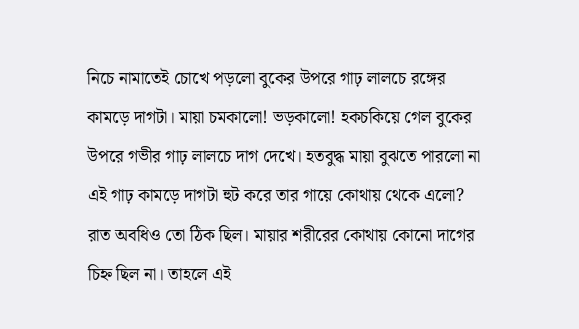নিচে নামাতেই চোখে পড়লো বুকের উপরে গাঢ় লালচে রঙ্গের কামড়ে দাগটা। মায়া চমকালো! ভড়কালো! হকচকিয়ে গেল বুকের উপরে গভীর গাঢ় লালচে দাগ দেখে। হতবুদ্ধ মায়া বুঝতে পারলো না এই গাঢ় কামড়ে দাগটা হুট করে তার গায়ে কোথায় থেকে এলো? রাত অবধিও তো ঠিক ছিল। মায়ার শরীরের কোথায় কোনো দাগের চিহ্ন ছিল না। তাহলে এই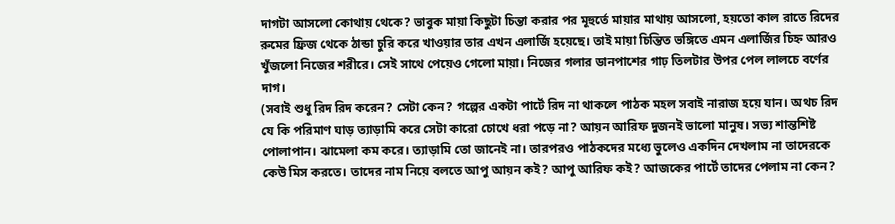দাগটা আসলো কোথায় থেকে? ভাবুক মায়া কিছুটা চিন্তা করার পর মূহুর্তে মায়ার মাথায় আসলো, হয়তো কাল রাতে রিদের রুমের ফ্রিজ থেকে ঠান্ডা চুরি করে খাওয়ার তার এখন এলার্জি হয়েছে। তাই মায়া চিন্তিত ভঙ্গিতে এমন এলার্জির চিহ্ন আরও খুঁজলো নিজের শরীরে। সেই সাথে পেয়েও গেলো মায়া। নিজের গলার ডানপাশের গাঢ় তিলটার উপর পেল লালচে বর্ণের দাগ।
(সবাই শুধু রিদ রিদ করেন? সেটা কেন? গল্পের একটা পার্টে রিদ না থাকলে পাঠক মহল সবাই নারাজ হয়ে যান। অথচ রিদ যে কি পরিমাণ ঘাড় ত্যাড়ামি করে সেটা কারো চোখে ধরা পড়ে না? আয়ন আরিফ দুজনই ভালো মানুষ। সভ্য শান্তশিষ্ট পোলাপান। ঝামেলা কম করে। ত্যাড়ামি তো জানেই না। তারপরও পাঠকদের মধ্যে ভুলেও একদিন দেখলাম না তাদেরকে কেউ মিস করতে। তাদের নাম নিয়ে বলতে আপু আয়ন কই? আপু আরিফ কই? আজকের পার্টে তাদের পেলাম না কেন?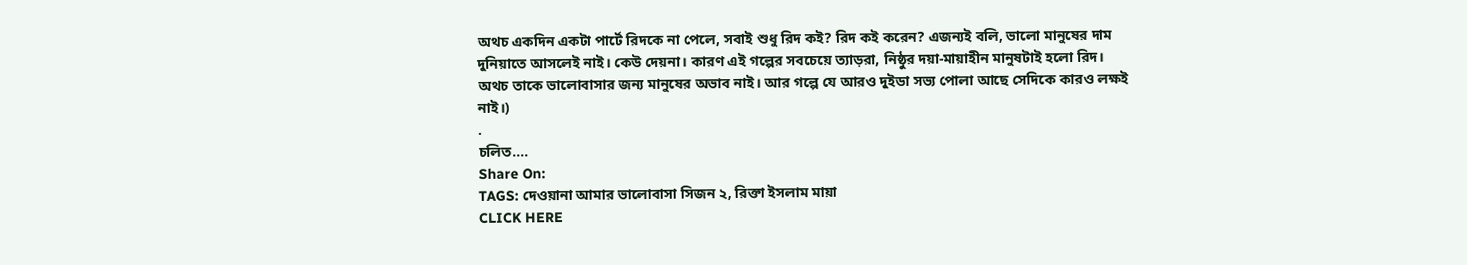অথচ একদিন একটা পার্টে রিদকে না পেলে, সবাই শুধু রিদ কই? রিদ কই করেন? এজন্যই বলি, ভালো মানুষের দাম দুনিয়াতে আসলেই নাই। কেউ দেয়না। কারণ এই গল্পের সবচেয়ে ত্যাড়রা, নিষ্ঠুর দয়া-মায়াহীন মানুষটাই হলো রিদ। অথচ তাকে ভালোবাসার জন্য মানুষের অভাব নাই। আর গল্পে যে আরও দুইডা সভ্য পোলা আছে সেদিকে কারও লক্ষই নাই।)
.
চলিত….
Share On:
TAGS: দেওয়ানা আমার ভালোবাসা সিজন ২, রিক্তা ইসলাম মায়া
CLICK HERE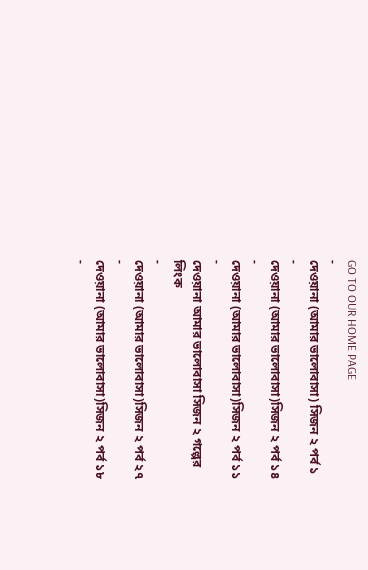GO TO OUR HOME PAGE
-
দেওয়ানা (আমার ভালোবাসা) সিজন ২ পর্ব ১
-
দেওয়ানা (আমার ভালোবাসা)সিজন ২ পর্ব ১৪
-
দেওয়ানা (আমার ভালোবাসা)সিজন ২ পর্ব ১১
-
দেওয়ানা আমার ভালোবাসা সিজন ২ গল্পের লিংক
-
দেওয়ানা (আমার ভালোবাসা)সিজন ২ পর্ব ২৭
-
দেওয়ানা (আমার ভালোবাসা)সিজন ২ পর্ব ১৮
-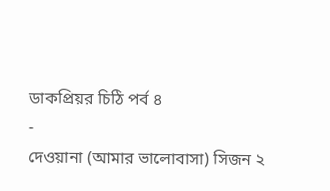ডাকপ্রিয়র চিঠি পর্ব ৪
-
দেওয়ানা (আমার ভালোবাসা) সিজন ২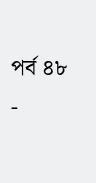পর্ব ৪৮
-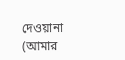দেওয়ানা (আমার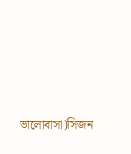ভালোবাসা)সিজন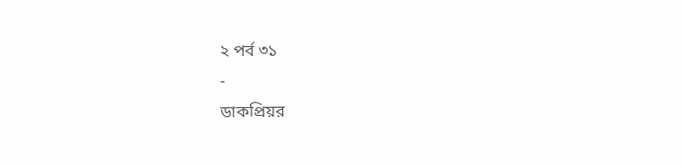২ পর্ব ৩১
-
ডাকপ্রিয়র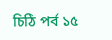চিঠি পর্ব ১৫